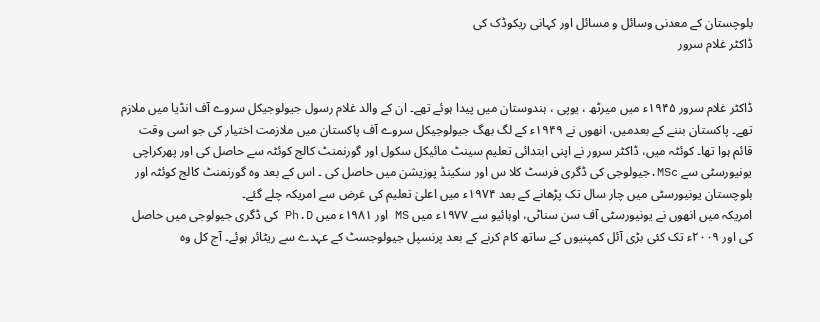بلوچستان کے معدنی وسائل و مسائل اور کہانی ریکوڈک کی
ڈاکٹر غلام سرور


ڈاکٹر غلام سرور ۱۹۴۵ء میں میرٹھ ، یوپی ، ہندوستان میں پیدا ہوئے تھے۔ ان کے والد غلام رسول جیولوجیکل سروے آف انڈیا میں ملازم تھے۔ پاکستان بننے کے بعدمیں، انھوں نے ۱۹۴۹ء کے لگ بھگ جیولوجیکل سروے آف پاکستان میں ملازمت اختیار کی جو اسی وقت قائم ہوا تھا۔ کوئٹہ میں، ڈاکٹر سرور نے اپنی ابتدائی تعلیم سینٹ مائیکل سکول اور گورنمنٹ کالج کوئٹہ سے حاصل کی اور پھرکراچی یونیورسٹی سے MSc.جیولوجی کی ڈگری فرسٹ کلا س اور سکینڈ پوزیشن میں حاصل کی ۔ اس کے بعد وہ گورنمنٹ کالج کوئٹہ اور بلوچستان یونیورسٹی میں چار سال تک پڑھانے کے بعد ۱۹۷۴ء میں اعلیٰ تعلیم کی غرض سے امریکہ چلے گئے۔
امریکہ میں انھوں نے یونیورسٹی آف سن سناٹی، اوہائیو سے ۱۹۷۷ء میں MS اور ۱۹۸۱ء میں Ph.D کی ڈگری جیولوجی میں حاصل کی اور ۲۰۰۹ء تک کئی بڑی آئل کمپنیوں کے ساتھ کام کرنے کے بعد پرنسپل جیولوجسٹ کے عہدے سے ریٹائر ہوئے۔ آج کل وہ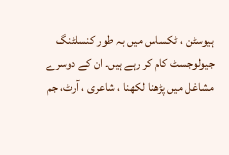ہیوسٹن ، ٹکساس میں بہ طور کنسلٹنگ جیولوجسٹ کام کر رہے ہیں۔ ان کے دوسرے مشاغل میں پڑھنا لکھنا ، شاعری ، آرٹ، جم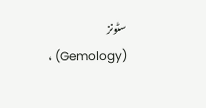سٹونز (Gemology) ،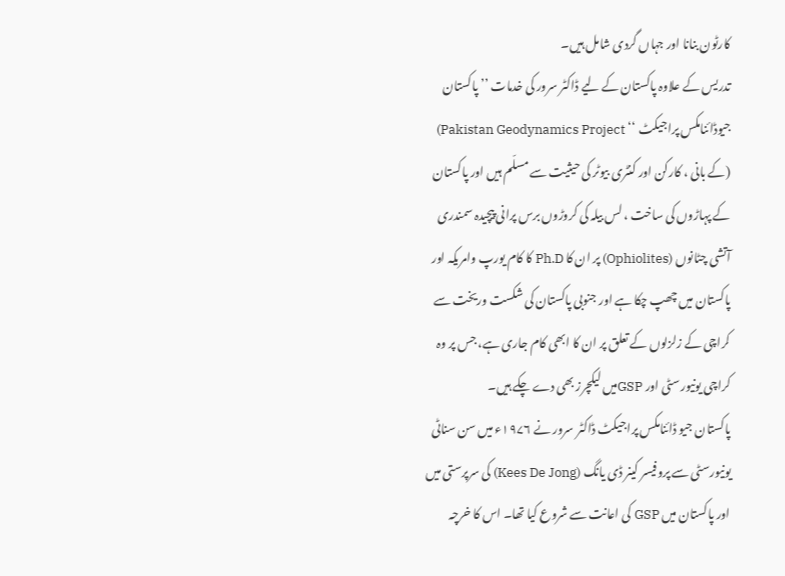کارٹون بنانا اور جہاں گردی شامل ہیں۔
تدریس کے علاوہ پاکستان کے لیے ڈاکٹر سرور کی خدمات ’’ پاکستان جیوڈائنامکس پراجیکٹ ‘‘ Pakistan Geodynamics Project) (کے بانی ، کارکن اور کنٹری بیوٹر کی حیثیت سے مسلّم ہیں اور پاکستان کے پہاڑوں کی ساخت ، لس بیلہ کی کروڑوں برس پرانی پیچیدہ سمندری آتشی چٹانوں (Ophiolites) پر ان کا Ph.D کا کام یورپ وامریکہ اور پاکستان میں چھپ چکا ہے اور جنوبی پاکستان کی شکست وریخت سے کراچی کے زلزلوں کے تعلق پر ان کا ابھی کام جاری ہے، جس پر وہ کراچی یونیورسٹی اور GSPمیں لیکچرز بھی دے چکے ہیں۔
پاکستان جیو ڈائنامکس پراجیکٹ ڈاکٹر سرور نے ۱۹۷۶ء میں سن سناٹی یونیورسٹی سے پروفیسر کینر ڈی یانگ (Kees De Jong) کی سرپرستی میں اور پاکستان میں GSP کی اعانت سے شروع کیا تھا۔ اس کا خرچہ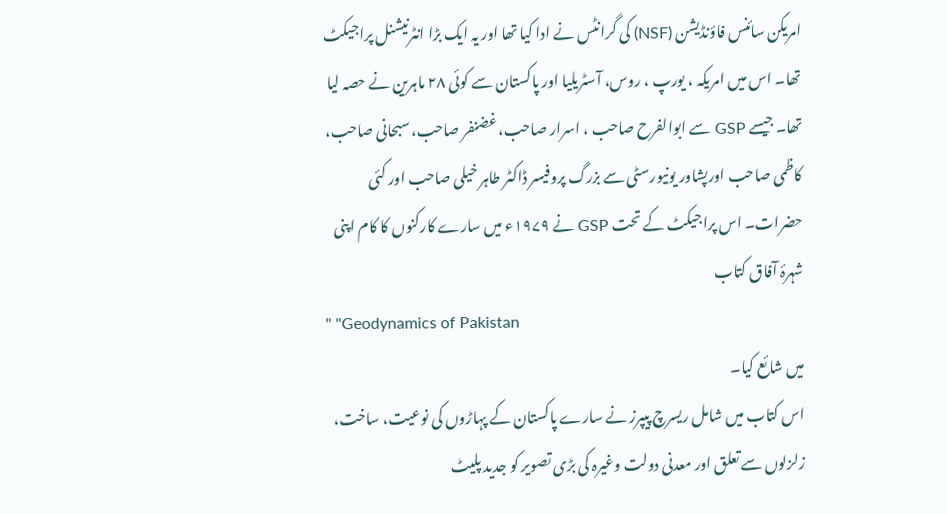امریکن سائنس فاؤنڈیشن (NSF) کی گرانٹس نے ادا کیا تھا اور یہ ایک بڑا انٹرنیشنل پراجیکٹ تھا۔ اس میں امریکہ ، یورپ ، روس، آسٹریلیا اور پاکستان سے کوئی ۲۸ ماہرین نے حصہ لیا تھا۔ جیسے GSP سے ابوالفرح صاحب ، اسرار صاحب، غضنفر صاحب، سبحانی صاحب، کاظمی صاحب اورپشاور یونیورسٹی سے بزرگ پروفیسر ڈاکٹر طاہر خیلی صاحب اور کئی حضرات۔ اس پراجیکٹ کے تحت GSP نے ۱۹۷۹ء میں سارے کارکنوں کا کام اپنی شہرۂ آفاق کتاب
" "Geodynamics of Pakistan
میں شائع کیا۔
اس کتاب میں شامل ریسرچ پیپرز نے سارے پاکستان کے پہاڑوں کی نوعیت، ساخت، زلزلوں سے تعلق اور معدنی دولت وغیرہ کی بڑی تصویر کو جدید پلیٹ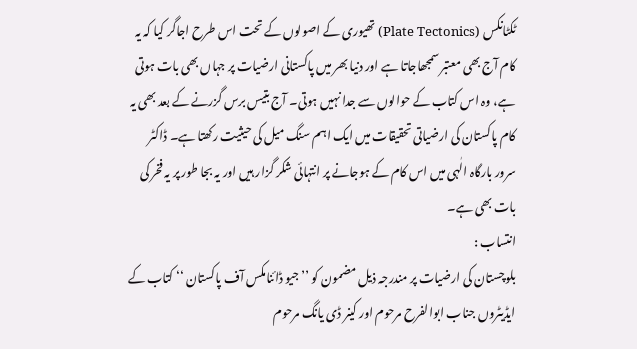ٹکٹانکس (Plate Tectonics) تھیوری کے اصولوں کے تحت اس طرح اجاگر کیا کہ یہ کام آج بھی معتبر سمجھاجاتا ہے اور دنیا بھر میں پاکستانی ارضیات پر جہاں بھی بات ہوتی ہے، وہ اس کتاب کے حوالوں سے جدا نہیں ہوتی۔ آج بتیس برس گزرنے کے بعد بھی یہ کام پاکستان کی ارضیاتی تحقیقات میں ایک اہم سنگ میل کی حیثیت رکھتا ہے۔ ڈاکٹر سرور بارگاہ الٰہی میں اس کام کے ہوجانے پر انتہائی شکر گزار ہیں اور یہ بجا طور پر یہ فخر کی بات بھی ہے۔
انتساب :
بلوچستان کی ارضیات پر مندرجہ ذیل مضمون کو ’’ جیو ڈائنامکس آف پاکستان ‘‘ کتاب کے ایڈیٹروں جناب ابوالفرح مرحوم اور کینر ڈی یانگ مرحوم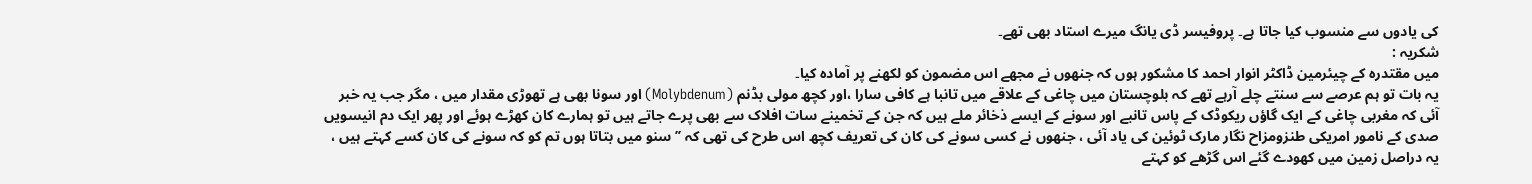کی یادوں سے منسوب کیا جاتا ہے۔ پروفیسر ڈی یانگ میرے استاد بھی تھے۔
شکریہ :
میں مقتدرہ کے چیئرمین ڈاکٹر انوار احمد کا مشکور ہوں کہ جنھوں نے مجھے اس مضمون کو لکھنے پر آمادہ کیا۔
یہ بات تو ہم عرصے سے سنتے چلے آرہے تھے کہ بلوچستان میں چاغی کے علاقے میں تانبا ہے کافی سارا ،اور کچھ مولی بڈنم (Molybdenum) اور سونا بھی ہے تھوڑی مقدار میں ، مگر جب یہ خبر آئی کہ مغربی چاغی کے ایک گاؤں ریکوڈک کے پاس تانبے اور سونے کے ایسے ذخائر ملے ہیں کہ جن کے تخمینے سات افلاک سے بھی پرے جاتے ہیں تو ہمارے کان کھڑے ہوئے اور پھر ایک دم انیسویں صدی کے نامور امریکی طنزومزاح نگار مارک ٹوئین کی یاد آئی ، جنھوں نے کسی سونے کی کان کی تعریف کچھ اس طرح کی تھی کہ ’’ سنو میں بتاتا ہوں تم کو کہ سونے کی کان کسے کہتے ہیں ، یہ دراصل زمین میں کھودے گئے اس گڑھے کو کہتے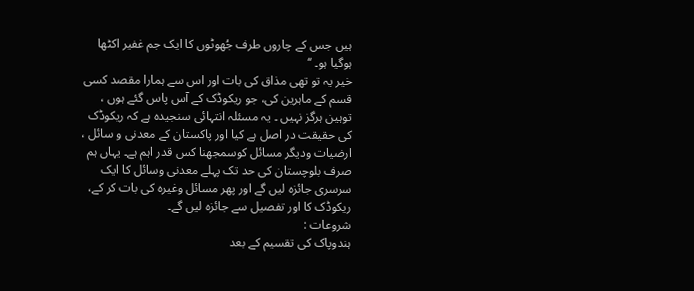ہیں جس کے چاروں طرف جُھوٹوں کا ایک جم غفیر اکٹھا ہوگیا ہو۔ ‘‘
خیر یہ تو تھی مذاق کی بات اور اس سے ہمارا مقصد کسی قسم کے ماہرین کی، جو ریکوڈک کے آس پاس گئے ہوں ، توہین ہرگز نہیں ۔ یہ مسئلہ انتہائی سنجیدہ ہے کہ ریکوڈک کی حقیقت در اصل ہے کیا اور پاکستان کے معدنی و سائل ، ارضیات ودیگر مسائل کوسمجھنا کس قدر اہم ہے۔ یہاں ہم صرف بلوچستان کی حد تک پہلے معدنی وسائل کا ایک سرسری جائزہ لیں گے اور پھر مسائل وغیرہ کی بات کر کے، ریکوڈک کا اور تفصیل سے جائزہ لیں گے۔
شروعات :
ہندوپاک کی تقسیم کے بعد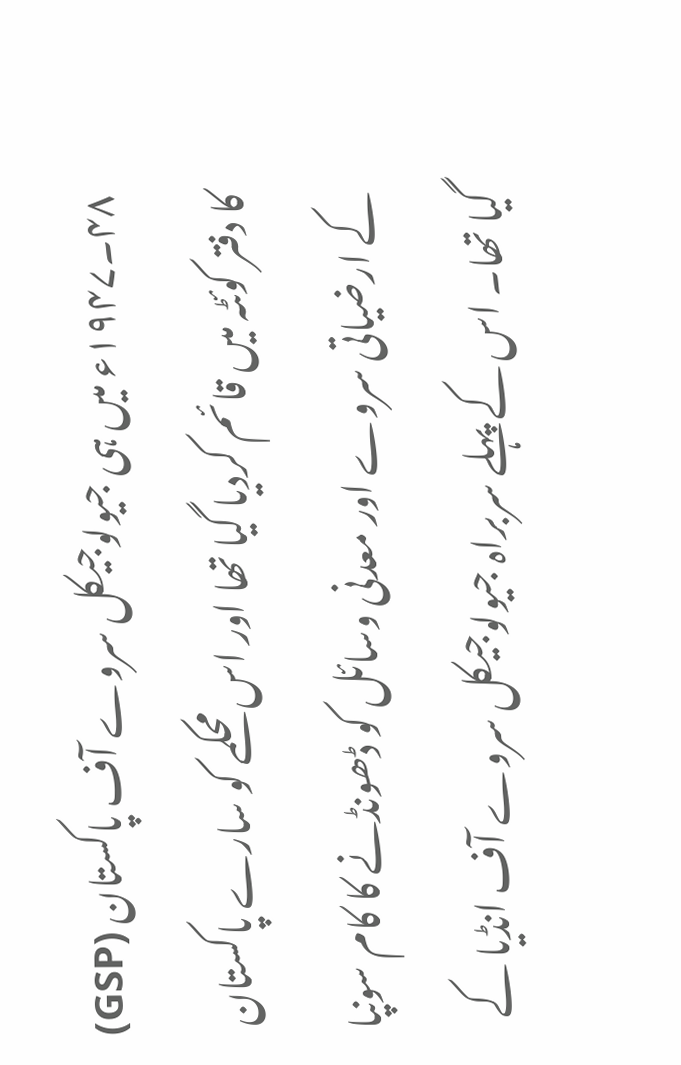۴۸۔۱۹۴۷ء میں ہی جیولوجیکل سروے آف پاکستان (GSP) کا دفتر کوئٹہ میں قائم کردیا گیا تھا اور اس محکمے کو سارے پاکستان کے ارضیاتی سروے اور معدنی وسائل کو ڈھونڈنے کا کام سونپا گیا تھا۔ اس کے پہلے سربراہ جیولوجیکل سروے آف انڈیا کے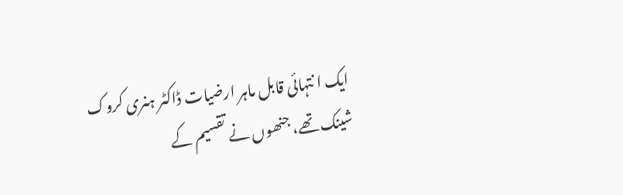ایک ا نتہائی قابل ماہر ارضیات ڈاکٹر ہنری کروک شینک تھے، جنھوں نے تقسیم کے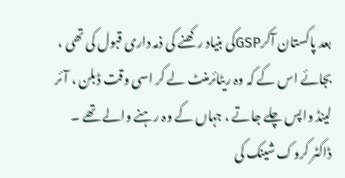بعد پاکستان آکرGSPکی بنیاد رکھنے کی ذمہ داری قبول کی تھی ، بجائے اس کے کہ وہ ریٹائرمنٹ لے کر اسی وقت ڈبلن ، آئر لینڈ واپس چلے جاتے ، جہاں کے وہ رہنے والے تھے ۔
ڈاکٹر کروک شینک کی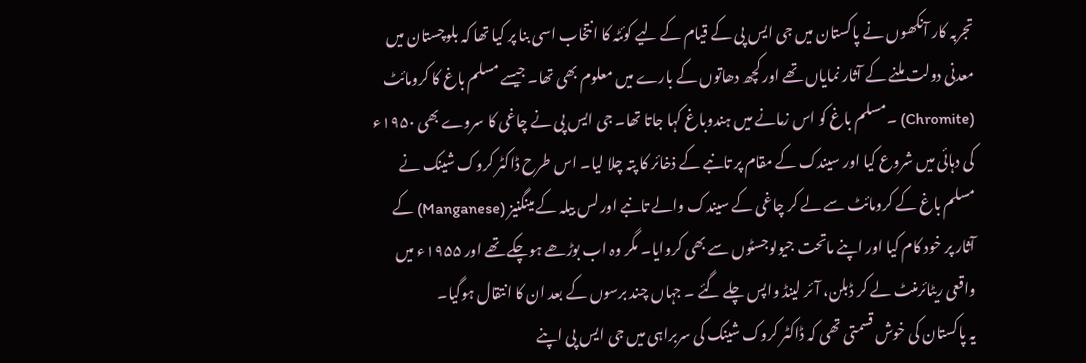تجربہ کار آنکھوں نے پاکستان میں جی ایس پی کے قیام کے لیے کوئٹہ کا انتخاب اسی بنا پر کیا تھا کہ بلوچستان میں معدنی دولت ملنے کے آثار نمایاں تھے اور کچھ دھاتوں کے بارے میں معلوم بھی تھا۔ جیسے مسلم باغ کا کرومائٹ (Chromite) ۔مسلم باغ کو اس زمانے میں ہندوباغ کہا جاتا تھا۔ جی ایس پی نے چاغی کا سروے بھی ۱۹۵۰ء کی دہائی میں شروع کیا اور سیندک کے مقام پر تانبے کے ذخائر کا پتہ چلا لیا۔ اس طرح ڈاکٹر کروک شینک نے مسلم باغ کے کرومائٹ سے لے کر چاغی کے سیندک والے تانبے اور لس بیلہ کے مینگنیز (Manganese) کے آثار پر خود کام کیا اور اپنے ماتحت جیولوجسٹوں سے بھی کروایا۔ مگر وہ اب بوڑھے ہوچکے تھے اور ۱۹۵۵ء میں واقعی ریٹائرمنٹ لے کر ڈبلن، آئر لینڈ واپس چلے گئے ۔ جہاں چند برسوں کے بعد ان کا انتقال ہوگیا۔
یہ پاکستان کی خوش قسمتی تھی کہ ڈاکٹر کروک شینک کی سربراہی میں جی ایس پی اپنے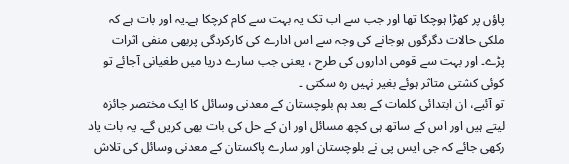پاؤں پر کھڑا ہوچکا تھا اور جب سے اب تک یہ بہت سے کام کرچکا ہے۔یہ اور بات ہے کہ ملکی حالات دگرگوں ہوجانے کی وجہ سے اس ادارے کی کارکردگی پربھی منفی اثرات پڑے۔ اور بہت سے قومی اداروں کی طرح ، یعنی جب سارے دریا میں طغیانی آجائے تو کوئی کشتی متاثر ہوئے بغیر نہیں رہ سکتی ۔
تو آئیے، ان ابتدائی کلمات کے بعد ہم بلوچستان کے معدنی وسائل کا ایک مختصر جائزہ لیتے ہیں اور اس کے ساتھ ہی کچھ مسائل اور ان کے حل کی بات بھی کریں گے۔ یہ بات یاد رکھی جائے کہ جی ایس پی نے بلوچستان اور سارے پاکستان کے معدنی وسائل کی تلاش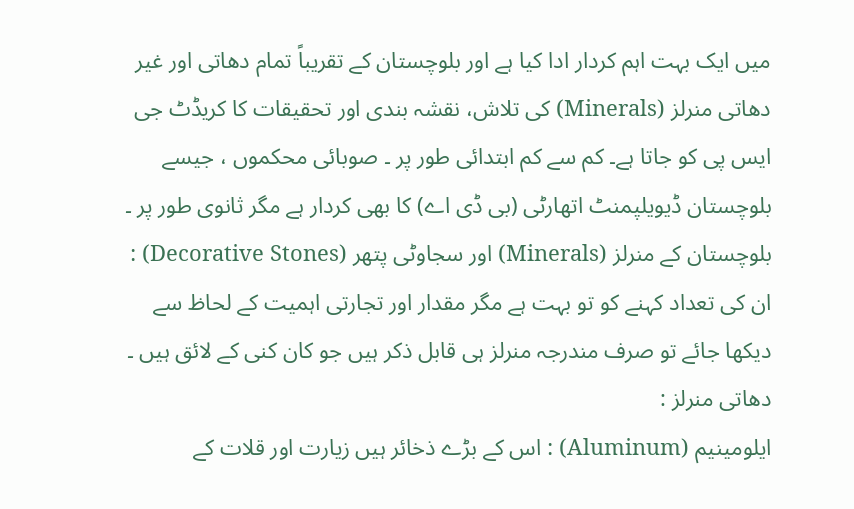میں ایک بہت اہم کردار ادا کیا ہے اور بلوچستان کے تقریباً تمام دھاتی اور غیر دھاتی منرلز (Minerals) کی تلاش، نقشہ بندی اور تحقیقات کا کریڈٹ جی ایس پی کو جاتا ہے۔ کم سے کم ابتدائی طور پر ۔ صوبائی محکموں ، جیسے بلوچستان ڈیویلپمنٹ اتھارٹی (بی ڈی اے) کا بھی کردار ہے مگر ثانوی طور پر ۔
بلوچستان کے منرلز (Minerals) اور سجاوٹی پتھر (Decorative Stones) : ان کی تعداد کہنے کو تو بہت ہے مگر مقدار اور تجارتی اہمیت کے لحاظ سے دیکھا جائے تو صرف مندرجہ منرلز ہی قابل ذکر ہیں جو کان کنی کے لائق ہیں ۔
دھاتی منرلز :
ایلومینیم (Aluminum) : اس کے بڑے ذخائر ہیں زیارت اور قلات کے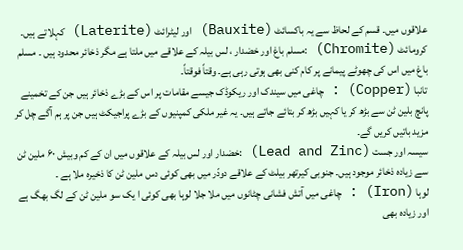علاقوں میں۔ قسم کے لحاظ سے یہ باکسائٹ (Bauxite) اور لیٹرائٹ (Laterite) کہلاتے ہیں۔
کرومائٹ (Chromite) :مسلم باغ اور خضدار ، لس بیلہ کے علاقے میں ملتا ہے مگر ذخائر محدود ہیں ۔ مسلم باغ میں اس کی چھوٹے پیمانے پر کام کنی بھی ہوتی رہی ہے۔ وقتاً فوقتاً۔
تانبا (Copper) : چاغی میں سیندک اور ریکوڈک جیسے مقامات پر اس کے بڑے ذخائر ہیں جن کے تخمینے پانچ بلین ٹن سے بڑھ کر یا کہیں بڑھ کر بتائے جاتے ہیں۔ یہ غیر ملکی کمپنیوں کے بڑے پراجیکٹ ہیں جن پر ہم آگے چل کر مزید باتیں کریں گے۔
سیسہ اور جست (Lead and Zinc) :خضدار اور لس بیلہ کے علاقوں میں ان کے کم وبیش ۶۰ ملین ٹن سے زیادہ ذخائر موجود ہیں۔ جنوبی کیرتھر بیلٹ کے علاقے دودّر میں بھی کوئی دس ملین ٹن کا ذخیرہ ملا ہے ۔
لوہا (Iron) : چاغی میں آتش فشانی چٹانوں میں ملا جلا لوہا بھی کوئی ا یک سو ملین ٹن کے لگ بھگ ہے اور زیادہ بھی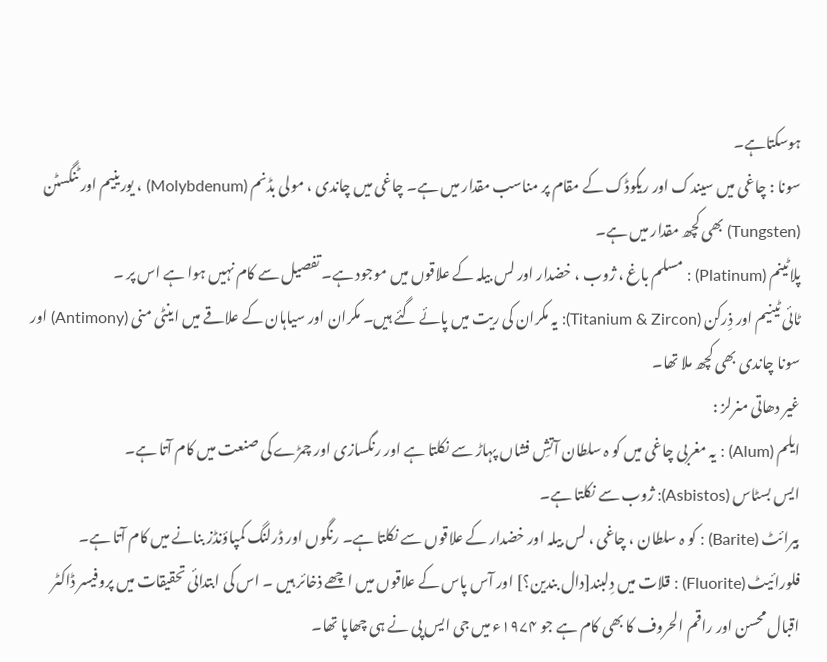ہوسکتاہے۔
سونا : چاغی میں سیندک اور ریکوڈک کے مقام پر مناسب مقدار میں ہے۔ چاغی میں چاندی ، مولی بڈنم (Molybdenum) ، یورینیم اور ٹنگسٹن (Tungsten) بھی کچھ مقدار میں ہے۔
پلاٹینم (Platinum) : مسلم باغ ، ژوب ، خضدار اور لس بیلہ کے علاقوں میں موجود ہے۔ تفصیل سے کام نہیں ہوا ہے اس پر ۔
ٹائی ٹینیم اور ذِرکن (Titanium & Zircon): یہ مکران کی ریت میں پائے گئے ہیں۔ مکران اور سیاہان کے علاقے میں اینٹی منی (Antimony) اور سونا چاندی بھی کچھ ملا تھا۔
غیر دھاتی منرلز :
ایلم (Alum) : یہ مغربی چاغی میں کو ہ سلطان آتشِ فشاں پہاڑ سے نکلتا ہے اور رنگسازی اور چمڑے کی صنعت میں کام آتا ہے۔
ایس بسٹاس (Asbistos): ژوب سے نکلتا ہے۔
بیرائٹ (Barite) : کو ہ سلطان ، چاغی ، لس بیلہ اور خضدار کے علاقوں سے نکلتا ہے۔ رنگوں اور ڈرلنگ کمپاؤنڈز بنانے میں کام آتا ہے۔
فلورائیٹ (Fluorite) : قلات میں دِلبند[دال بندین؟] اور آس پاس کے علاقوں میں اچھے ذخائر ہیں ۔ اس کی ابتدائی تحقیقات میں پروفیسر ڈاکٹر اقبال محسن اور راقم الحروف کا بھی کام ہے جو ۱۹۷۴ء میں جی ایس پی نے ہی چھاپا تھا۔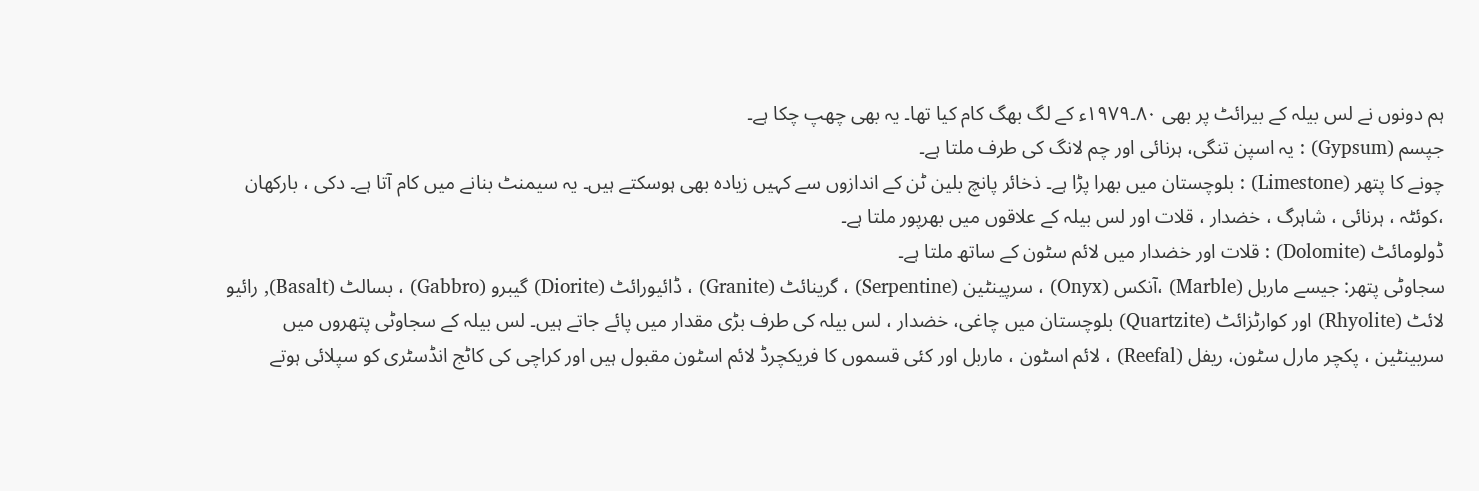ہم دونوں نے لس بیلہ کے بیرائٹ پر بھی ۸۰۔۱۹۷۹ء کے لگ بھگ کام کیا تھا۔ یہ بھی چھپ چکا ہے۔
جپسم (Gypsum) : یہ اسپن تنگی، ہرنائی اور چم لانگ کی طرف ملتا ہے۔
چونے کا پتھر (Limestone) : بلوچستان میں بھرا پڑا ہے۔ ذخائر پانچ بلین ٹن کے اندازوں سے کہیں زیادہ بھی ہوسکتے ہیں۔ یہ سیمنٹ بنانے میں کام آتا ہے۔ دکی ، بارکھان ،کوئٹہ ، ہرنائی ، شاہرگ ، خضدار ، قلات اور لس بیلہ کے علاقوں میں بھرپور ملتا ہے۔
ڈولومائٹ (Dolomite) : قلات اور خضدار میں لائم سٹون کے ساتھ ملتا ہے۔
سجاوٹی پتھر: جیسے ماربل (Marble) ،آنکس (Onyx) ، سرپینٹین (Serpentine) ، گرینائٹ (Granite) ، ڈائیورائٹ (Diorite) گیبرو (Gabbro) ، بسالٹ (Basalt), رائیو لائٹ (Rhyolite) اور کوارٹزائٹ (Quartzite) بلوچستان میں چاغی، خضدار ، لس بیلہ کی طرف بڑی مقدار میں پائے جاتے ہیں۔ لس بیلہ کے سجاوٹی پتھروں میں سربینٹین ، پکچر مارل سٹون، ریفل (Reefal) ، لائم اسٹون ، ماربل اور کئی قسموں کا فریکچرڈ لائم اسٹون مقبول ہیں اور کراچی کی کاٹج انڈسٹری کو سپلائی ہوتے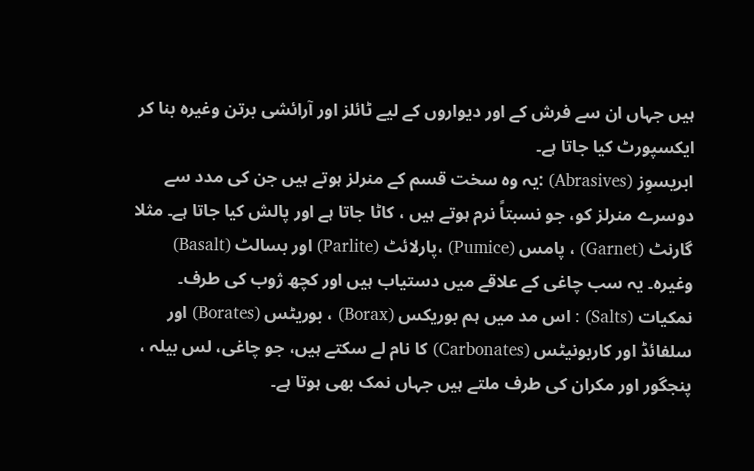ہیں جہاں ان سے فرش کے اور دیواروں کے لیے ٹائلز اور آرائشی برتن وغیرہ بنا کر ایکسپورٹ کیا جاتا ہے۔
ابریسوِز (Abrasives) :یہ وہ سخت قسم کے منرلز ہوتے ہیں جن کی مدد سے دوسرے منرلز کو، جو نسبتاً نرم ہوتے ہیں ، کاٹا جاتا ہے اور پالش کیا جاتا ہے۔ مثلا گارنٹ (Garnet) ، پامس (Pumice) ،پارلائٹ (Parlite) اور بسالٹ (Basalt) وغیرہ۔ یہ سب چاغی کے علاقے میں دستیاب ہیں اور کچھ ژوب کی طرف۔
نمکیات (Salts) : اس مد میں ہم بوریکس (Borax) ، بوریٹس (Borates) اور سلفائڈ اور کاربونیٹس (Carbonates) کا نام لے سکتے ہیں، جو چاغی، لس بیلہ ، پنجگور اور مکران کی طرف ملتے ہیں جہاں نمک بھی ہوتا ہے۔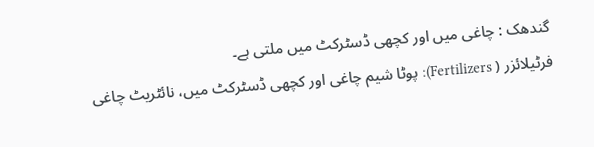گندھک : چاغی میں اور کچھی ڈسٹرکٹ میں ملتی ہے۔
فرٹیلائزر ( Fertilizers): پوٹا شیم چاغی اور کچھی ڈسٹرکٹ میں، نائٹریٹ چاغی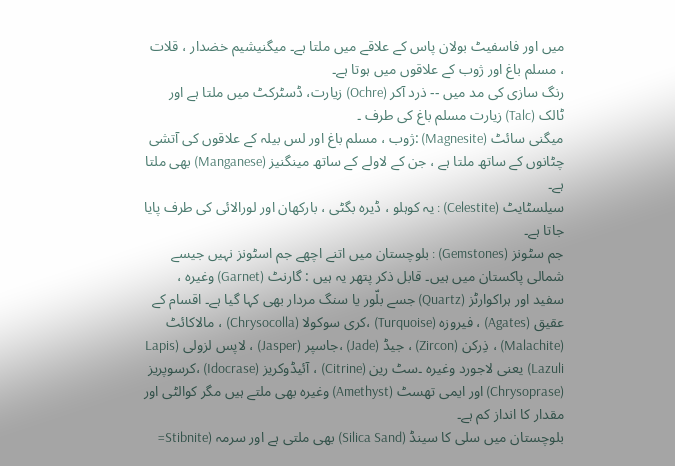میں اور فاسفیٹ بولان پاس کے علاقے میں ملتا ہے۔ میگنیشیم خضدار ، قلات ، مسلم باغ اور ژوب کے علاقوں میں ہوتا ہے۔
رنگ سازی کی مد میں -- ذرد آکر (Ochre) زیارت، ڈسٹرکٹ میں ملتا ہے اور ٹالک (Talc) زیارت مسلم باغ کی طرف ۔
میگنی سائٹ (Magnesite) :ژوب ، مسلم باغ اور لس بیلہ کے علاقوں کی آتشی چٹانوں کے ساتھ ملتا ہے ، جن کے لاولے کے ساتھ مینگنیز (Manganese) بھی ملتا ہے۔
سیلسٹایٹ (Celestite) : یہ کوہلو ، ڈیرہ بگٹی ، بارکھان اور لورالائی کی طرف پایا جاتا ہے۔
جم سٹونز (Gemstones) : بلوچستان میں اتنے اچھے جم اسٹونز نہیں جیسے شمالی پاکستان میں ہیں۔ قابل ذکر پتھر یہ ہیں : گارنٹ (Garnet) وغیرہ ، سفید اور ہراکوارٹز (Quartz) جسے بلّور یا سنگ مردار بھی کہا گیا ہے۔ اقسام کے عقیق (Agates) ، فیروزہ (Turquoise) ،کری سوکولا (Chrysocolla) ، مالاکائٹ (Malachite) ، ذِرکن (Zircon) ، جیڈ (Jade) ،جاسپر (Jasper) ، لاپس لزولی (Lapis Lazuli) یعنی لاجورد وغیرہ ۔سٹ رین (Citrine) ، آئیڈوکریز (Idocrase) ،کرسوپریز (Chrysoprase) اور ایمی تھسٹ (Amethyst) وغیرہ بھی ملتے ہیں مگر کوالٹی اور مقدار کا انداز کم ہے۔
بلوچستان میں سلی کا سینڈ (Silica Sand) بھی ملتی ہے اور سرمہ (Stibnite=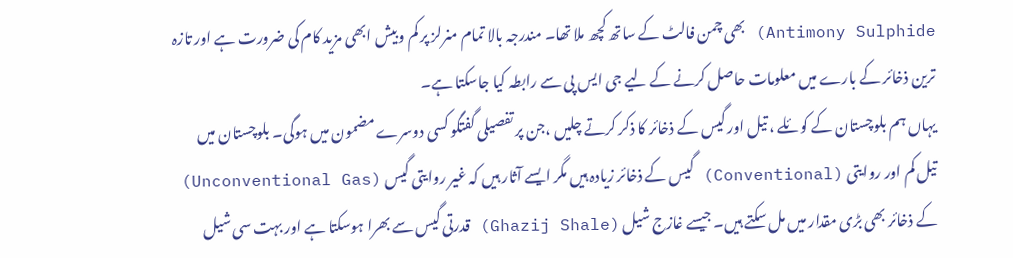Antimony Sulphide) بھی چمن فالٹ کے ساتھ کچھ ملا تھا۔ مندرجہ بالا تمام منرلز پر کم وبیش ابھی مزید کام کی ضرورت ہے اور تازہ ترین ذخائر کے بارے میں معلومات حاصل کرنے کے لیے جی ایس پی سے رابطہ کیا جاسکتا ہے۔
یہاں ہم بلوچستان کے کوئلے ، تیل اور گیس کے ذخائر کا ذکر کرتے چلیں ،جن پر تفصیلی گفتگو کسی دوسرے مضمون میں ہوگی۔ بلوچستان میں تیل کم اور روایتی (Conventional) گیس کے ذخائر زیادہ ہیں مگر ایسے آثار ہیں کہ غیر روایتی گیس (Unconventional Gas) کے ذخائر بھی بڑی مقدار میں مل سکتے ہیں۔ جیسے غازج شیل (Ghazij Shale) قدرتی گیس سے بھرا ہوسکتا ہے اور بہت سی شیل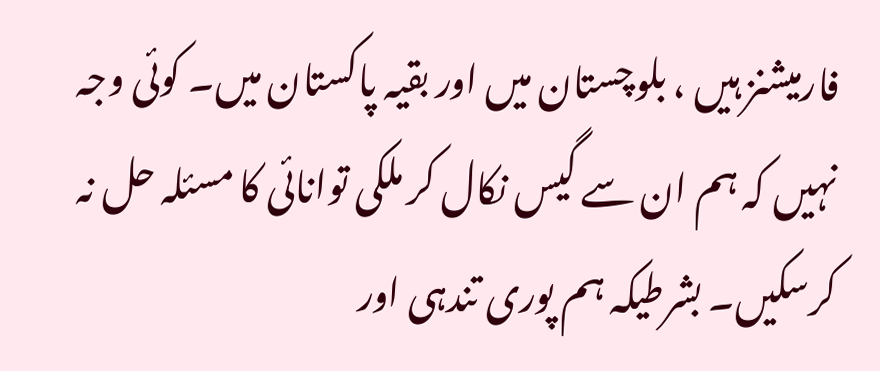فارمیشنز ہیں ، بلوچستان میں اور بقیہ پاکستان میں۔ کوئی وجہ نہیں کہ ہم ان سے گیس نکال کر ملکی توانائی کا مسئلہ حل نہ کرسکیں۔ بشرطیکہ ہم پوری تندہی اور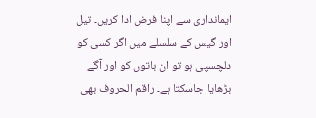ایمانداری سے اپنا فرض ادا کریں۔ تیل اور گیس کے سلسلے میں اگر کسی کو دلچسپی ہو تو ان باتوں کو اور آگے بڑھایا جاسکتا ہے۔ راقم الحروف بھی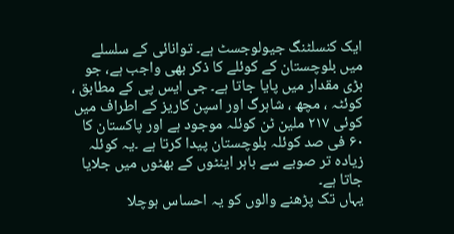ایک کنسلٹنگ جیولوجسٹ ہے۔ توانائی کے سلسلے میں بلوچستان کے کوئلے کا ذکر بھی واجب ہے، جو بڑی مقدار میں پایا جاتا ہے۔ جی ایس پی کے مطابق ، کوئٹہ ، مچھ ، شاہرگ اور اسپن کاریز کے اطراف میں کوئی ۲۱۷ ملین ٹن کوئلہ موجود ہے اور پاکستان کا ۶۰ فی صد کوئلہ بلوچستان پیدا کرتا ہے ۔یہ کوئلہ زیادہ تر صوبے سے باہر اینٹوں کے بھٹوں میں جلایا جاتا ہے۔
یہاں تک پڑھنے والوں کو یہ احساس ہوچلا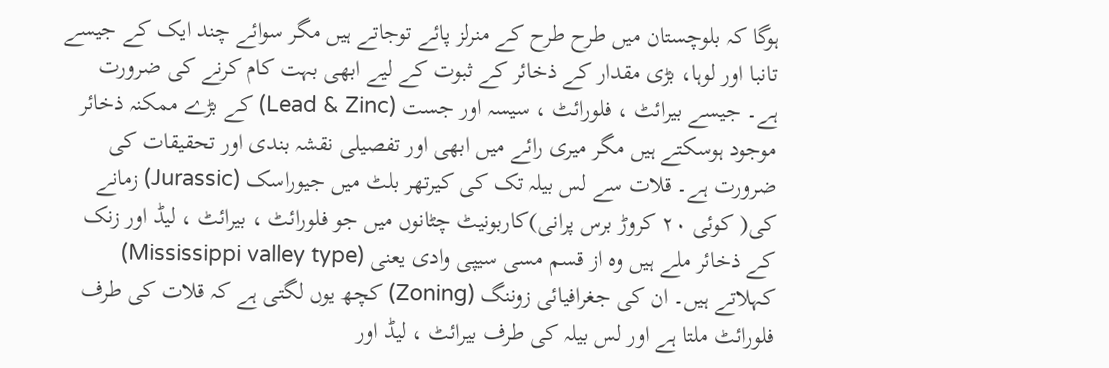ہوگا کہ بلوچستان میں طرح طرح کے منرلز پائے توجاتے ہیں مگر سوائے چند ایک کے جیسے تانبا اور لوہا، بڑی مقدار کے ذخائر کے ثبوت کے لیے ابھی بہت کام کرنے کی ضرورت ہے۔ جیسے بیرائٹ ، فلورائٹ ، سیسہ اور جست (Lead & Zinc) کے بڑے ممکنہ ذخائر موجود ہوسکتے ہیں مگر میری رائے میں ابھی اور تفصیلی نقشہ بندی اور تحقیقات کی ضرورت ہے۔ قلات سے لس بیلہ تک کی کیرتھر بلٹ میں جیوراسک (Jurassic) زمانے کی( کوئی ۲۰ کروڑ برس پرانی)کاربونیٹ چٹانوں میں جو فلورائٹ ، بیرائٹ ، لیڈ اور زنک کے ذخائر ملے ہیں وہ از قسم مسی سیپی وادی یعنی (Mississippi valley type) کہلاتے ہیں۔ ان کی جغرافیائی زوننگ (Zoning) کچھ یوں لگتی ہے کہ قلات کی طرف فلورائٹ ملتا ہے اور لس بیلہ کی طرف بیرائٹ ، لیڈ اور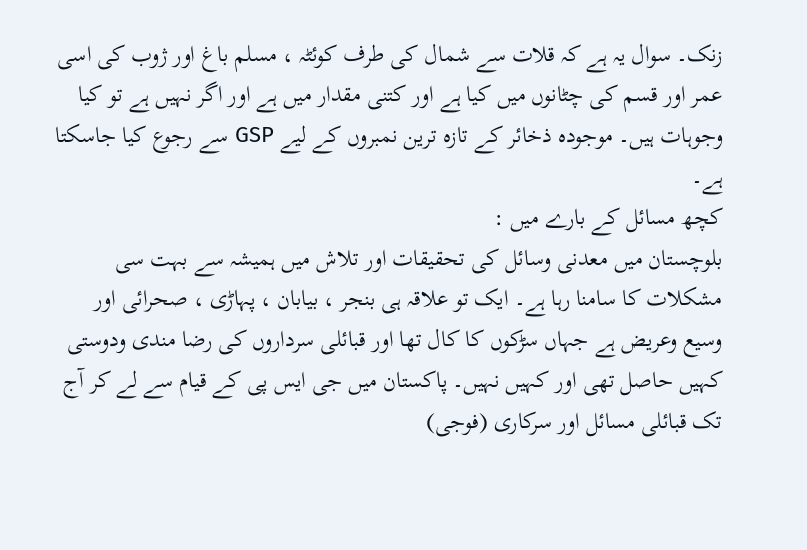زنک۔ سوال یہ ہے کہ قلات سے شمال کی طرف کوئٹہ ، مسلم باغ اور ژوب کی اسی عمر اور قسم کی چٹانوں میں کیا ہے اور کتنی مقدار میں ہے اور اگر نہیں ہے تو کیا وجوہات ہیں۔ موجودہ ذخائر کے تازہ ترین نمبروں کے لیے GSP سے رجوع کیا جاسکتا ہے۔
کچھ مسائل کے بارے میں :
بلوچستان میں معدنی وسائل کی تحقیقات اور تلاش میں ہمیشہ سے بہت سی مشکلات کا سامنا رہا ہے۔ ایک تو علاقہ ہی بنجر ، بیابان ، پہاڑی ، صحرائی اور وسیع وعریض ہے جہاں سڑکوں کا کال تھا اور قبائلی سرداروں کی رضا مندی ودوستی کہیں حاصل تھی اور کہیں نہیں۔ پاکستان میں جی ایس پی کے قیام سے لے کر آج تک قبائلی مسائل اور سرکاری (فوجی)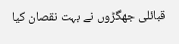قبائلی جھگڑوں نے بہت نقصان کیا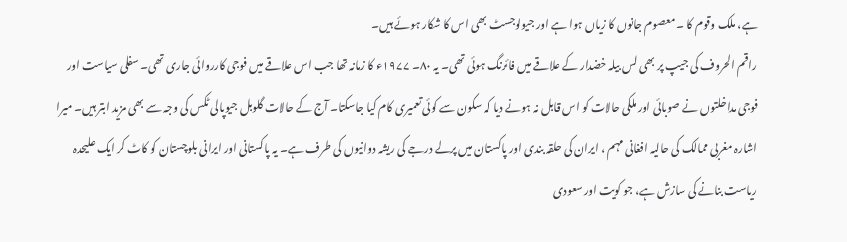ہے، ملک وقوم کا ۔ معصوم جانوں کا زیاں ہوا ہے اور جیولوجسٹ بھی اس کا شکار ہوئے ہیں۔
راقم الحروف کی جیپ پر بھی لس بیلہ خضدار کے علاقے میں فائرنگ ہوئی تھی۔ یہ ۸۰۔ ۱۹۷۷ء کا زمانہ تھا جب اس علاقے میں فوجی کارروائی جاری تھی۔ سفلی سیاست اور فوجی مداخلتوں نے صوبائی اور ملکی حالات کو اس قابل نہ ہونے دیا کہ سکون سے کوئی تعمیری کام کیا جاسکتا۔ آج کے حالات گلوبل جیوپالی ٹکس کی وجہ سے بھی مزید ابتر ہیں۔ میرا اشارہ مغربی ممالک کی حالیہ افغانی مہم ، ایران کی حلقہ بندی اور پاکستان میں پرلے درجے کی ریشہ دوانیوں کی طرف ہے۔ یہ پاکستانی اور ایرانی بلوچستان کو کاٹ کر ایک علیحدہ ریاست بنانے کی سازش ہے، جو کویت اور سعودی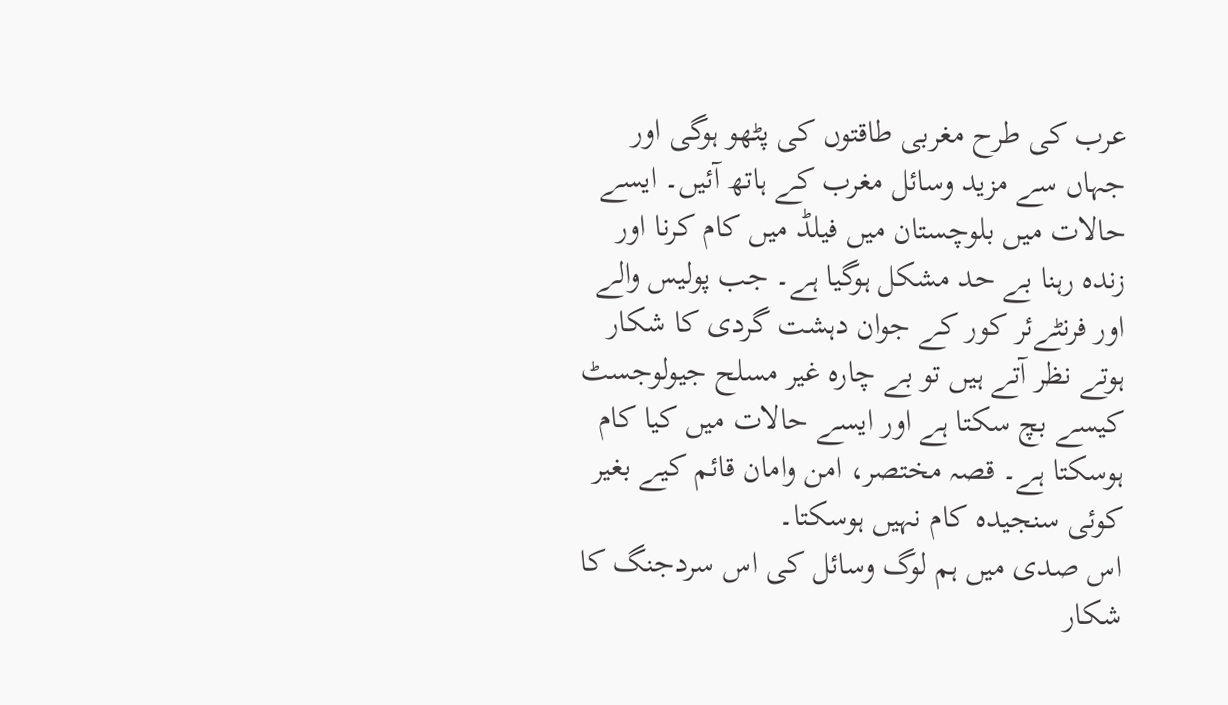عرب کی طرح مغربی طاقتوں کی پٹھو ہوگی اور جہاں سے مزید وسائل مغرب کے ہاتھ آئیں۔ ایسے حالات میں بلوچستان میں فیلڈ میں کام کرنا اور زندہ رہنا بے حد مشکل ہوگیا ہے۔ جب پولیس والے اور فرنٹےئر کور کے جوان دہشت گردی کا شکار ہوتے نظر آتے ہیں تو بے چارہ غیر مسلح جیولوجسٹ کیسے بچ سکتا ہے اور ایسے حالات میں کیا کام ہوسکتا ہے۔ قصہ مختصر، امن وامان قائم کیے بغیر کوئی سنجیدہ کام نہیں ہوسکتا۔
اس صدی میں ہم لوگ وسائل کی اس سردجنگ کا شکار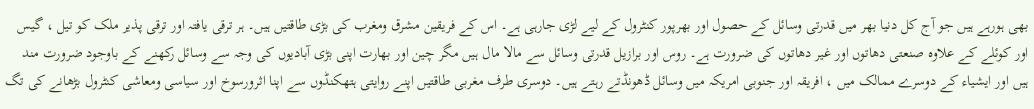بھی ہورہے ہیں جو آج کل دنیا بھر میں قدرتی وسائل کے حصول اور بھرپور کنٹرول کے لیے لڑی جارہی ہے۔ اس کے فریقین مشرق ومغرب کی بڑی طاقتیں ہیں۔ ہر ترقی یافتہ اور ترقی پذیر ملک کو تیل ، گیس اور کوئلے کے علاوہ صنعتی دھاتوں اور غیر دھاتوں کی ضرورت ہے۔ روس اور برازیل قدرتی وسائل سے مالا مال ہیں مگر چین اور بھارت اپنی بڑی آبادیوں کی وجہ سے وسائل رکھنے کے باوجود ضرورت مند ہیں اور ایشیاء کے دوسرے ممالک میں ، افریقہ اور جنوبی امریکہ میں وسائل ڈھونڈتے رہتے ہیں۔ دوسری طرف مغربی طاقتیں اپنے روایتی ہتھکنڈوں سے اپنا اثرورسوخ اور سیاسی ومعاشی کنٹرول بڑھانے کی تگ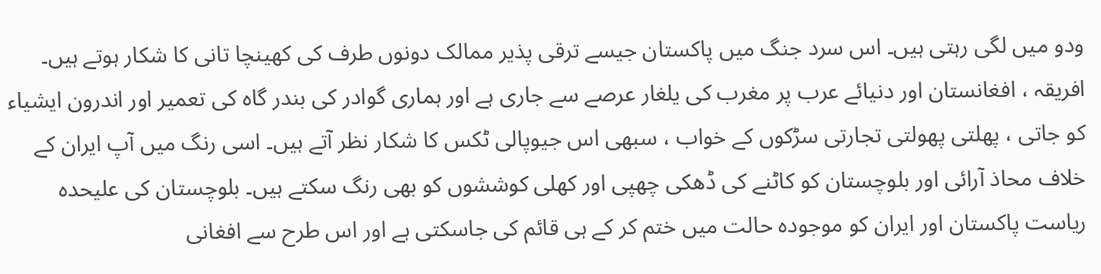ودو میں لگی رہتی ہیں۔ اس سرد جنگ میں پاکستان جیسے ترقی پذیر ممالک دونوں طرف کی کھینچا تانی کا شکار ہوتے ہیں۔ افریقہ ، افغانستان اور دنیائے عرب پر مغرب کی یلغار عرصے سے جاری ہے اور ہماری گوادر کی بندر گاہ کی تعمیر اور اندرون ایشیاء کو جاتی ، پھلتی پھولتی تجارتی سڑکوں کے خواب ، سبھی اس جیوپالی ٹکس کا شکار نظر آتے ہیں۔ اسی رنگ میں آپ ایران کے خلاف محاذ آرائی اور بلوچستان کو کاٹنے کی ڈھکی چھپی اور کھلی کوششوں کو بھی رنگ سکتے ہیں۔ بلوچستان کی علیحدہ ریاست پاکستان اور ایران کو موجودہ حالت میں ختم کر کے ہی قائم کی جاسکتی ہے اور اس طرح سے افغانی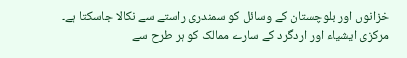خزانوں اور بلوچستان کے وسائل کو سمندری راستے سے نکالا جاسکتا ہے۔ مرکزی ایشیاء اور اردگرد کے سارے ممالک کو ہر طرح سے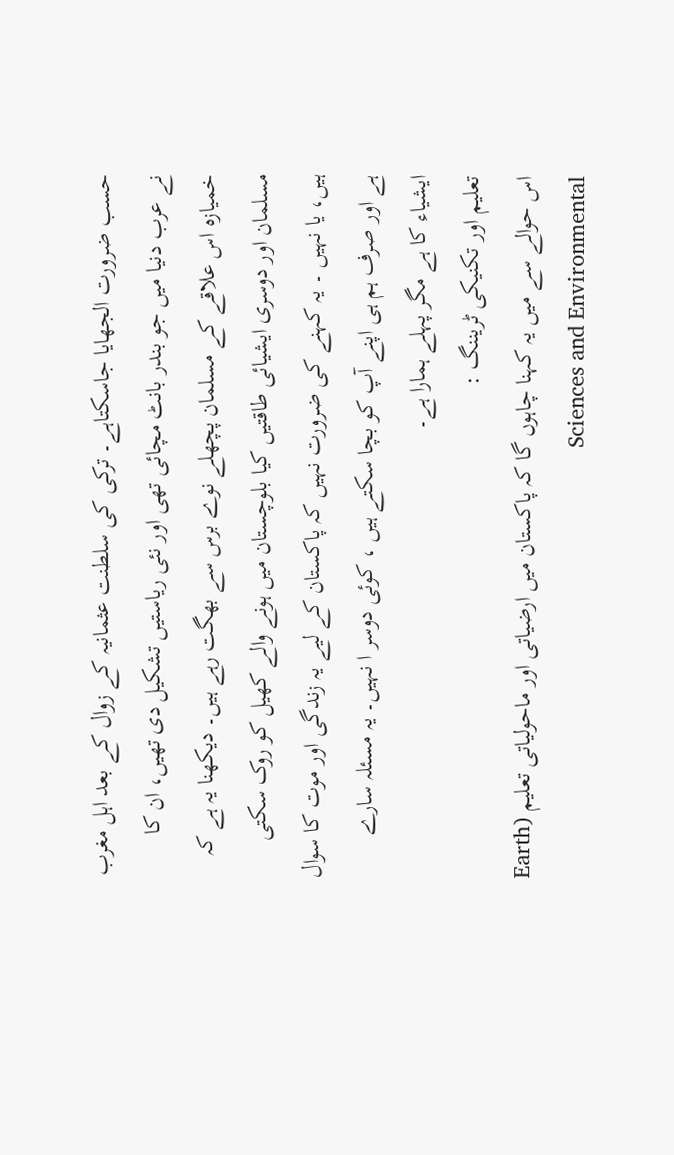حسب ضرورت الجھایا جاسکتاہے۔ ترکی کی سلطنت عثمانیہ کے زوال کے بعد اہل مغرب نے عرب دنیا میں جو بندر بانٹ مچائی تھی اور نئی ریاستیں تشکیل دی تھیں، ان کا خمیازہ اس علاقے کے مسلمان پچھلے نوے برس سے بھگت رہے ہیں۔ دیکھنا یہ ہے کہ مسلمان اور دوسری ایشیائی طاقتیں کیا بلوچستان میں ہونے والے کھیل کو روک سکتی ہیں، یا نہیں ۔ یہ کہنے کی ضرورت نہیں کہ پاکستان کے لیے یہ زندگی اور موت کا سوال ہے اور صرف ہم ہی اپنے آپ کو بچا سکتے ہیں ، کوئی دوسر ا نہیں۔ یہ مسئلہ سارے ایشیاء کا ہے مگر پہلے ہمارا ہے۔
تعلیم اور تکنیکی ٹریننگ :
اس حوالے سے میں یہ کہنا چاہوں گا کہ پاکستان میں ارضیاتی اور ماحولیاتی تعلیم (Earth Sciences and Environmental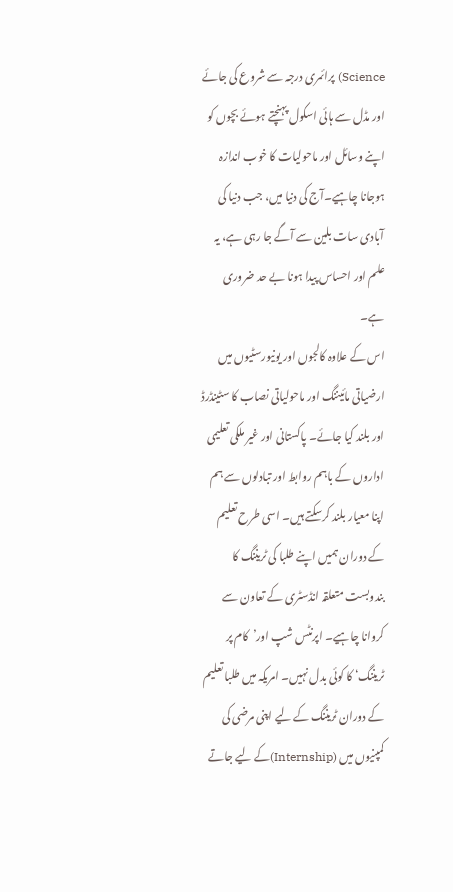Science) پرائمری درجہ سے شروع کی جائے اور مڈل سے ہائی اسکول پہنچتے ہوئے بچوں کو اپنے وسائل اور ماحولیات کا خوب اندازہ ہوجانا چاہیے۔آج کی دنیا میں، جب دنیا کی آبادی سات بلین سے آگے جا رہی ہے، یہ علم اور احساس پیدا ہونا بے حد ضروری ہے۔
اس کے علاوہ کالجوں اور یونیورسٹیوں میں ارضیاتی مائیننگ اور ماحولیاتی نصاب کا سٹینڈرڈ اور بلند کیا جائے۔ پاکستانی اور غیر ملکی تعلیمی اداروں کے باہم روابط اور تبادلوں سے ہم اپنا معیار بلند کرسکتے ہیں۔ اسی طرح تعلیم کے دوران ہمیں اپنے طلبا کی ٹریننگ کا بندوبست متعلقہ انڈسٹری کے تعاون سے کروانا چاہیے۔ اپرنٹس شپ اور’کام پر ٹریننگ‘ کا کوئی بدل نہیں۔ امریکہ میں طلبا تعلیم کے دوران ٹریننگ کے لیے اپنی مرضی کی کمپنیوں میں (Internship)کے لیے جاتے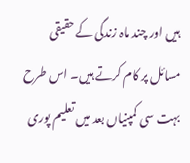ہیں اور چند ماہ زندگی کے حقیقی مسائل پر کام کرتے ہیں۔ اس طرح بہت سی کمپنیاں بعد میں تعلیم پوری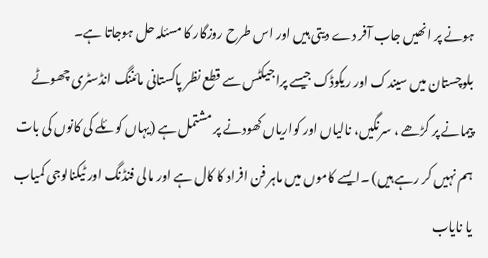ہونے پر انھیں جاب آفر دے دیتی ہیں اور اس طرح روزگار کا مسئلہ حل ہوجاتا ہے۔
بلوچستان میں سیندک اور ریکوڈک جیسے پراجیکٹس سے قطع نظر پاکستانی مائننگ انڈسٹری چھوٹے پیمانے پر گڑھے ، سرنگیں، نالیاں اور کواریاں کھودنے پر مشتمل ہے (یہاں کوئلے کی کانوں کی بات ہم نہیں کر رہے ہیں) ۔ایسے کاموں میں ماہر فن افراد کا کال ہے اور مالی فنڈنگ اور ٹیکنالوجی کمیاب یا نایاب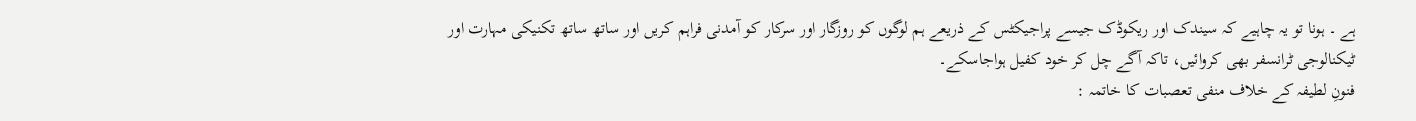ہے ۔ ہونا تو یہ چاہیے کہ سیندک اور ریکوڈک جیسے پراجیکٹس کے ذریعے ہم لوگوں کو روزگار اور سرکار کو آمدنی فراہم کریں اور ساتھ ساتھ تکنیکی مہارت اور ٹیکنالوجی ٹرانسفر بھی کروائیں، تاکہ آگے چل کر خود کفیل ہواجاسکے۔
فنونِ لطیفہ کے خلاف منفی تعصبات کا خاتمہ :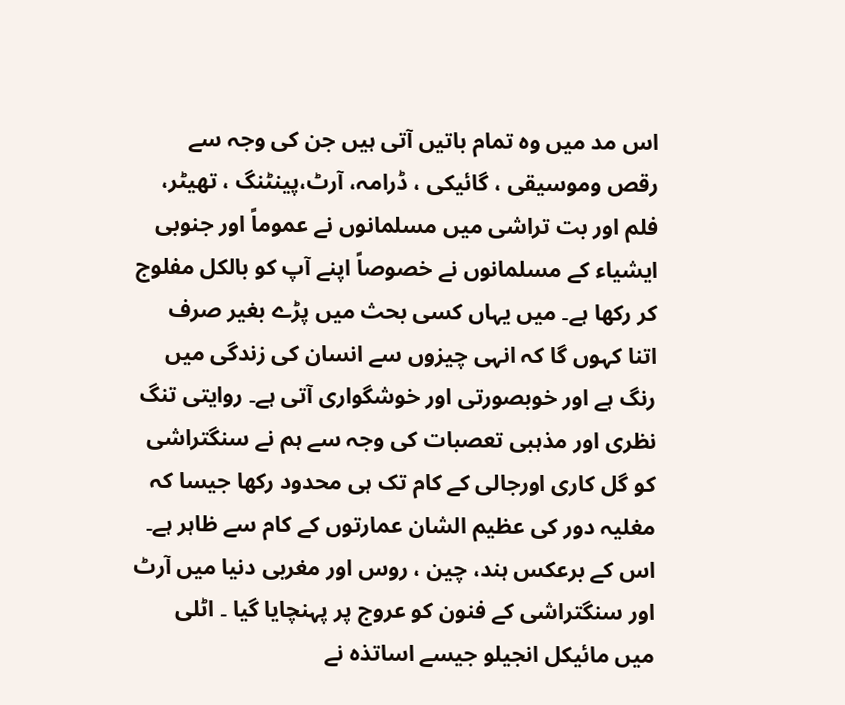اس مد میں وہ تمام باتیں آتی ہیں جن کی وجہ سے رقص وموسیقی ، گائیکی ، ڈرامہ، آرٹ،پینٹنگ ، تھیٹر، فلم اور بت تراشی میں مسلمانوں نے عموماً اور جنوبی ایشیاء کے مسلمانوں نے خصوصاً اپنے آپ کو بالکل مفلوج کر رکھا ہے۔ میں یہاں کسی بحث میں پڑے بغیر صرف اتنا کہوں گا کہ انہی چیزوں سے انسان کی زندگی میں رنگ ہے اور خوبصورتی اور خوشگواری آتی ہے۔ روایتی تنگ نظری اور مذہبی تعصبات کی وجہ سے ہم نے سنگتراشی کو گل کاری اورجالی کے کام تک ہی محدود رکھا جیسا کہ مغلیہ دور کی عظیم الشان عمارتوں کے کام سے ظاہر ہے۔ اس کے برعکس ہند، چین ، روس اور مغربی دنیا میں آرٹ اور سنگتراشی کے فنون کو عروج پر پہنچایا گیا ۔ اٹلی میں مائیکل انجیلو جیسے اساتذہ نے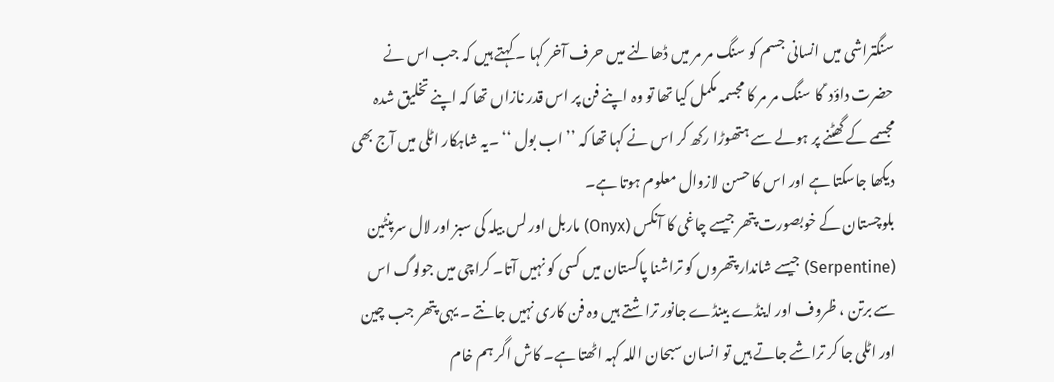سنگتراشی میں انسانی جسم کو سنگ مر مر میں ڈھالنے میں حرف آخر کہا ۔ کہتے ہیں کہ جب اس نے حضرت داؤد ؑ کا سنگ مر مر کا مجسمہ مکمل کیا تھا تو وہ اپنے فن پر اس قدر نازاں تھا کہ اپنے تخلیق شدہ مجسمے کے گھٹنے پر ہولے سے ہتھوڑا رکھ کر اس نے کہا تھا کہ ’’ اب بول ‘‘ ۔یہ شاہکار اٹلی میں آج بھی دیکھا جاسکتا ہے اور اس کا حسن لازوال معلوم ہوتا ہے۔
بلوچستان کے خوبصورت پتھر جیسے چاغی کا آنکس (Onyx) ماربل اور لس بیلہ کی سبز اور لال سرپنٹین (Serpentine) جیسے شاندار پتھروں کو تراشنا پاکستان میں کسی کو نہیں آتا۔ کراچی میں جولوگ اس سے برتن ، ظروف اور اینڈے بینڈے جانور تراشتے ہیں وہ فن کاری نہیں جانتے ۔ یہی پتھر جب چین اور اٹلی جا کر تراشے جاتے ہیں تو انسان سبحان اللہ کہہ اٹھتا ہے۔ کاش اگر ہم خام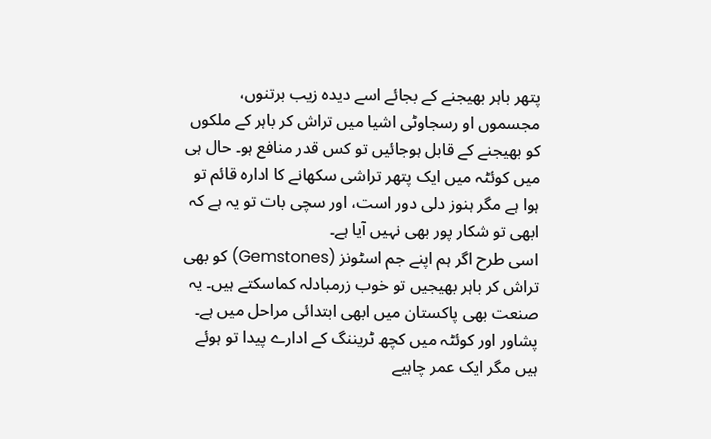پتھر باہر بھیجنے کے بجائے اسے دیدہ زیب برتنوں، مجسموں او رسجاوٹی اشیا میں تراش کر باہر کے ملکوں کو بھیجنے کے قابل ہوجائیں تو کس قدر منافع ہو۔ حال ہی میں کوئٹہ میں ایک پتھر تراشی سکھانے کا ادارہ قائم تو ہوا ہے مگر ہنوز دلی دور است، اور سچی بات تو یہ ہے کہ ابھی تو شکار پور بھی نہیں آیا ہے۔
اسی طرح اگر ہم اپنے جم اسٹونز (Gemstones) کو بھی تراش کر باہر بھیجیں تو خوب زرمبادلہ کماسکتے ہیں۔ یہ صنعت بھی پاکستان میں ابھی ابتدائی مراحل میں ہے۔ پشاور اور کوئٹہ میں کچھ ٹریننگ کے ادارے پیدا تو ہوئے ہیں مگر ایک عمر چاہیے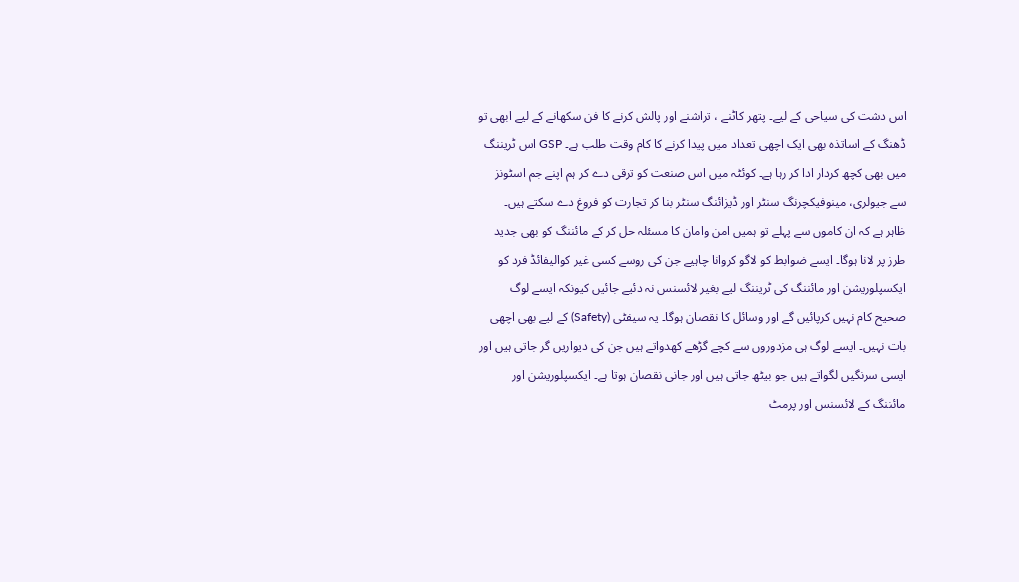اس دشت کی سیاحی کے لیے۔ پتھر کاٹنے ، تراشنے اور پالش کرنے کا فن سکھانے کے لیے ابھی تو ڈھنگ کے اساتذہ بھی ایک اچھی تعداد میں پیدا کرنے کا کام وقت طلب ہے۔ GSP اس ٹریننگ میں بھی کچھ کردار ادا کر رہا ہے۔ کوئٹہ میں اس صنعت کو ترقی دے کر ہم اپنے جم اسٹونز سے جیولری، مینوفیکچرنگ سنٹر اور ڈیزائنگ سنٹر بنا کر تجارت کو فروغ دے سکتے ہیں۔
ظاہر ہے کہ ان کاموں سے پہلے تو ہمیں امن وامان کا مسئلہ حل کر کے مائننگ کو بھی جدید طرز پر لانا ہوگا۔ ایسے ضوابط کو لاگو کروانا چاہیے جن کی روسے کسی غیر کوالیفائڈ فرد کو ایکسپلوریشن اور مائننگ کی ٹریننگ لیے بغیر لائسنس نہ دئیے جائیں کیونکہ ایسے لوگ صحیح کام نہیں کرپائیں گے اور وسائل کا نقصان ہوگا۔ یہ سیفٹی (Safety) کے لیے بھی اچھی بات نہیں۔ ایسے لوگ ہی مزدوروں سے کچے گڑھے کھدواتے ہیں جن کی دیواریں گر جاتی ہیں اور ایسی سرنگیں لگواتے ہیں جو بیٹھ جاتی ہیں اور جانی نقصان ہوتا ہے۔ ایکسپلوریشن اور مائننگ کے لائسنس اور پرمٹ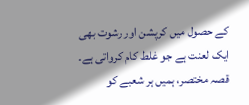کے حصول میں کرپشن اور رشوت بھی ایک لعنت ہے جو غلط کام کرواتی ہے۔
قصہ مختصر، ہمیں ہر شعبے کو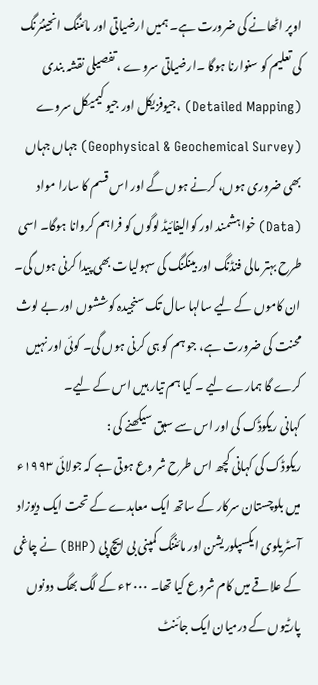اوپر اٹھانے کی ضرورت ہے۔ ہمیں ارضیاتی اور مائننگ انجینئرنگ کی تعلیم کو سنوارنا ہوگا ۔ارضیاتی سروے ، تفصیلی نقشہ بندی (Detailed Mapping) ،جیوفزیکل اور جیو کیمیکل سروے (Geophysical & Geochemical Survey) جہاں جہاں بھی ضروری ہوں، کرنے ہوں گے اور اس قسم کا سارا مواد (Data) خواہشمند اور کوالیفائیڈ لوگوں کو فراہم کروانا ہوگا۔ اسی طرح بہتر مالی فنڈنگ اور بینکنگ کی سہولیات بھی پیدا کرنی ہوں گی۔ ان کاموں کے لیے سالہا سال تک سنجیدہ کوششوں اور بے لوث محنت کی ضرورت ہے، جو ہم کو ہی کرنی ہوں گی۔ کوئی اور نہیں کرے گا ہمارے لیے ۔ کیا ہم تیار ہیں اس کے لیے۔
کہانی ریکوڈک کی اور اس سے سبق سیکھنے کی :
ریکوڈک کی کہانی کچھ اس طرح شر وع ہوتی ہے کہ جولائی ۱۹۹۳ء میں بلوچستان سرکار کے ساتھ ایک معاہدے کے تحت ایک دیوزاد آسٹریلوی ایکسپلوریشن اور مائننگ کمپنی بی ایچ پی (BHP) نے چاغی کے علاقے میں کام شروع کیا تھا۔ ۲۰۰۰ء کے لگ بھگ دونوں پارٹیوں کے درمیان ایک جائنٹ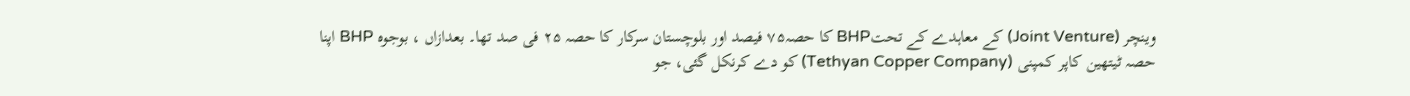وینچر (Joint Venture) کے معاہدے کے تحتBHP کا حصہ۷۵ فیصد اور بلوچستان سرکار کا حصہ ۲۵ فی صد تھا۔ بعدازاں ، بوجوہ BHP اپنا حصہ ٹیتھین کاپر کمپنی (Tethyan Copper Company) کو دے کرنکل گئی، جو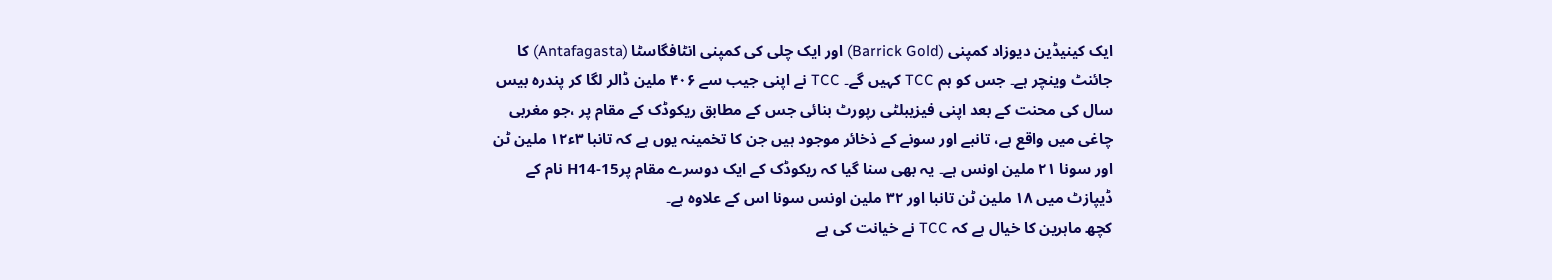ایک کینیڈین دیوزاد کمپنی (Barrick Gold) اور ایک چلی کی کمپنی انٹافگاسٹا (Antafagasta) کا جائنٹ وینچر ہے۔ جس کو ہم TCC کہیں گے۔ TCC نے اپنی جیب سے ۴۰۶ ملین ڈالر لگا کر پندرہ بیس سال کی محنت کے بعد اپنی فیزیبلٹی رپورٹ بنائی جس کے مطابق ریکوڈک کے مقام پر ،جو مغربی چاغی میں واقع ہے، تانبے اور سونے کے ذخائر موجود ہیں جن کا تخمینہ یوں ہے کہ تانبا ۳ء۱۲ ملین ٹن اور سونا ۲۱ ملین اونس ہے۔ یہ بھی سنا گیا کہ ریکوڈک کے ایک دوسرے مقام پرH14-15 نام کے ڈیپازٹ میں ۱۸ ملین ٹن تانبا اور ۳۲ ملین اونس سونا اس کے علاوہ ہے۔
کچھ ماہرین کا خیال ہے کہ TCC نے خیانت کی ہے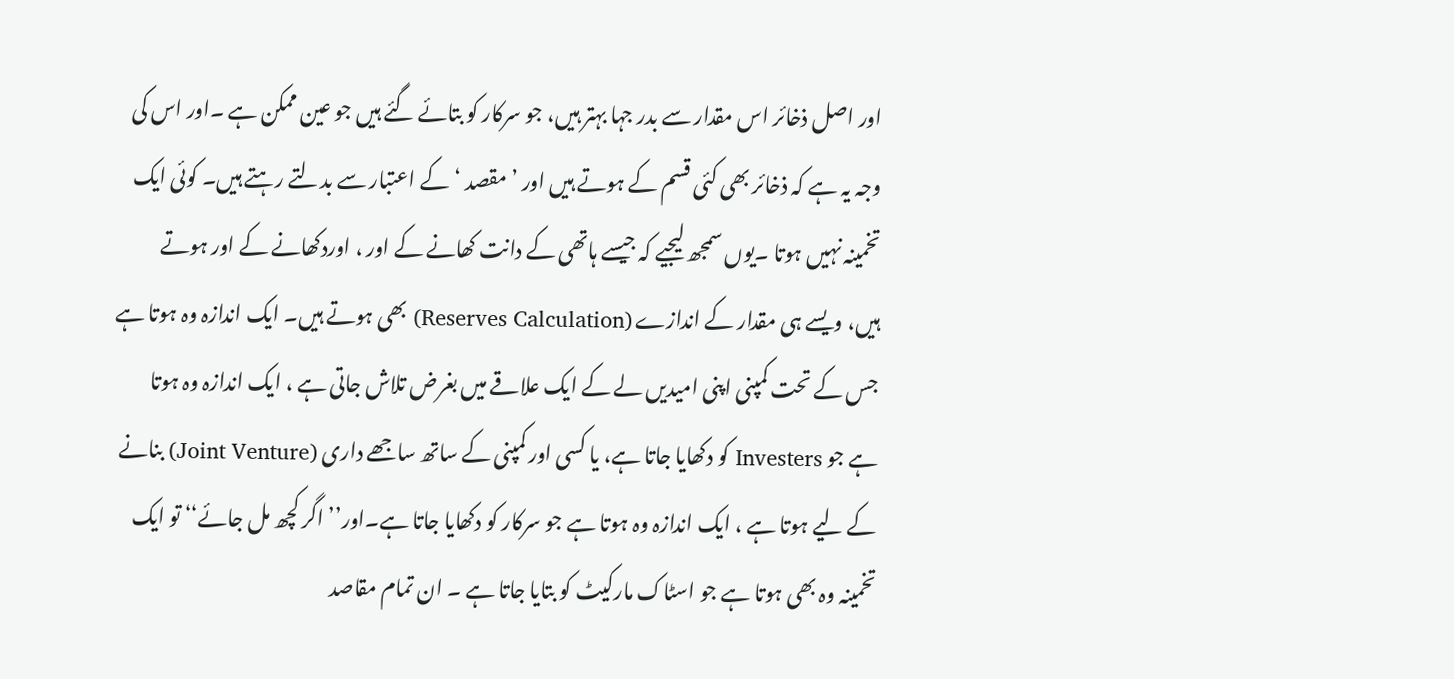اور اصل ذخائر اس مقدار سے بدر جہا بہتر ہیں، جو سرکار کو بتائے گئے ہیں جو عین ممکن ہے ۔اور اس کی وجہ یہ ہے کہ ذخائر بھی کئی قسم کے ہوتے ہیں اور ’مقصد ‘کے اعتبار سے بدلتے رہتے ہیں۔ کوئی ایک تخمینہ نہیں ہوتا ۔یوں سمجھ لیجیے کہ جیسے ہاتھی کے دانت کھانے کے اور ، اوردکھانے کے اور ہوتے ہیں، ویسے ہی مقدار کے اندازے (Reserves Calculation) بھی ہوتے ہیں۔ ایک اندازہ وہ ہوتا ہے جس کے تحت کمپنی اپنی امیدیں لے کے ایک علاقے میں بغرض تلاش جاتی ہے ، ایک اندازہ وہ ہوتا ہے جو Investers کو دکھایا جاتا ہے، یا کسی اور کمپنی کے ساتھ ساجھے داری (Joint Venture) بنانے کے لیے ہوتا ہے ، ایک اندازہ وہ ہوتا ہے جو سرکار کو دکھایا جاتا ہے۔اور’’ اگر کچھ مل جائے‘‘ تو ایک تخمینہ وہ بھی ہوتا ہے جو اسٹاک مارکیٹ کو بتایا جاتا ہے ۔ ان تمام مقاصد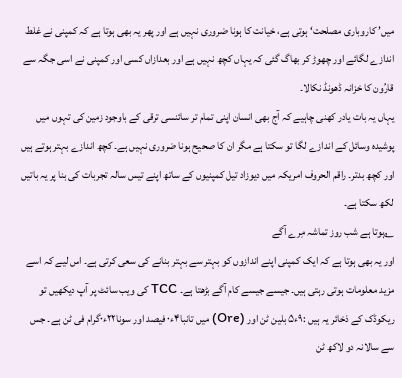میں’ کاروباری مصلحت‘ ہوتی ہے، خیانت کا ہونا ضروری نہیں ہے اور پھر یہ بھی ہوتا ہے کہ کمپنی نے غلط اندازے لگائے اور چھوڑ کر بھاگ گئی کہ یہاں کچھ نہیں ہے اور بعدازاں کسی اور کمپنی نے اسی جگہ سے قارُون کا خزانہ ڈھونڈ نکالا۔
یہاں یہ بات یادر کھنی چاہیے کہ آج بھی انسان اپنی تمام تر سائنسی ترقی کے باوجود زمین کی تہوں میں پوشیدہ وسائل کے اندازے لگا تو سکتا ہے مگر ان کا صحیح ہونا ضروری نہیں ہے۔ کچھ اندازے بہتر ہوتے ہیں اور کچھ بدتر۔ راقم الحروف امریکہ میں دیوزاد تیل کمپنیوں کے ساتھ اپنے تیس سالہ تجربات کی بنا پر یہ باتیں لکھ سکتا ہے۔
؂ہوتا ہے شب روز تماشہ مِرے آگے
اور یہ بھی ہوتا ہے کہ ایک کمپنی اپنے اندازوں کو بہتر سے بہتر بنانے کی سعی کرتی ہے۔ اس لیے کہ اسے مزید معلومات ہوتی رہتی ہیں۔ جیسے جیسے کام آگے بڑھتا ہے۔ TCC کی ویب سائٹ پر آپ دیکھیں تو ریکوڈک کے ذخائر یہ ہیں :۹ء۵ بلین ٹن اور (Ore) میں تانبا۴ء۰ فیصد اور سونا۲۲ء۰گرام فی ٹن ہے۔ جس سے سالانہ دو لاکھ ٹن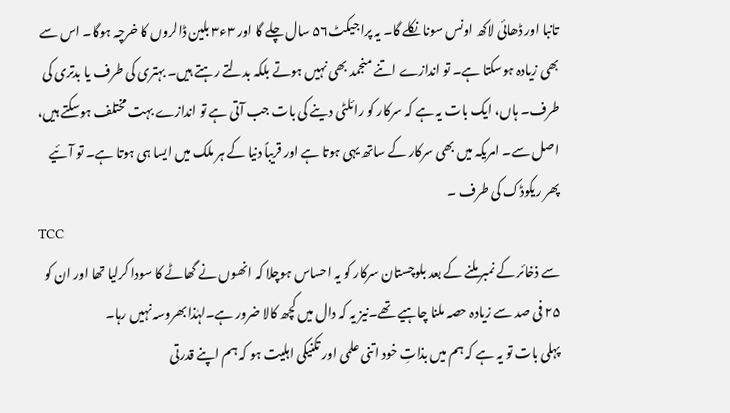تانبا اور ڈھائی لاکھ اونس سونا نکلے گا۔ یہ پراجیکٹ۵۶ سال چلے گا اور ۳ء۳ بلین ڈالروں کا خرچہ ہوگا۔ اس سے بھی زیادہ ہوسکتا ہے۔ تو اندازے اتنے منجمد بھی نہیں ہوتے بلکہ بدلتے رہتے ہیں۔ بہتری کی طرف یا بدتری کی طرف۔ ہاں، ایک بات یہ ہے کہ سرکار کو رائلٹی دینے کی بات جب آتی ہے تو اندازے بہت مختلف ہوسکتے ہیں، اصل سے۔ امریکہ میں بھی سرکار کے ساتھ یہی ہوتا ہے اور قریباً دنیا کے ہر ملک میں ایسا ہی ہوتا ہے۔ تو آئیے پھر ریکوڈک کی طرف ۔
TCC
سے ذخائر کے نمبر ملنے کے بعد بلوچستان سرکار کو یہ احساس ہوچلا کہ انھوں نے گھاٹے کا سودا کرلیا تھا اور ان کو ۲۵ فی صد سے زیادہ حصہ ملنا چاہیے تھے۔نیز یہ کہ دال میں کچھ کالا ضرور ہے۔لہٰذا بھروسہ نہیں رہا۔
پہلی بات تو یہ ہے کہ ہم میں بذاتِ خود اتنی علمی اور تکنیکی اہلیت ہو کہ ہم اپنے قدرتی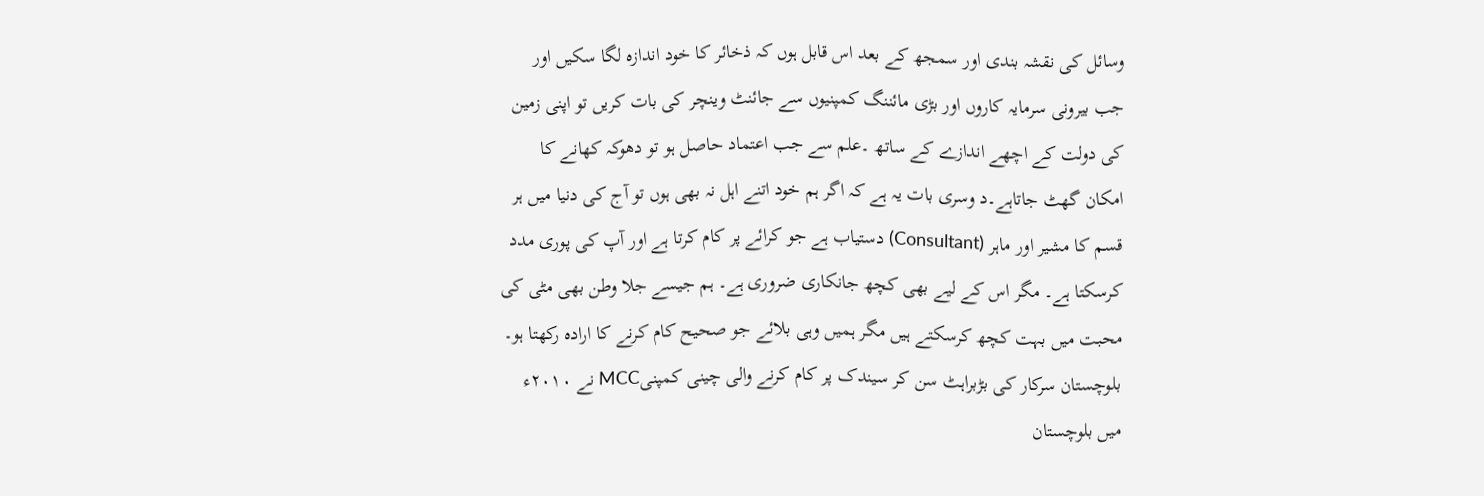وسائل کی نقشہ بندی اور سمجھ کے بعد اس قابل ہوں کہ ذخائر کا خود اندازہ لگا سکیں اور جب بیرونی سرمایہ کاروں اور بڑی مائننگ کمپنیوں سے جائنٹ وینچر کی بات کریں تو اپنی زمین کی دولت کے اچھے اندازے کے ساتھ ۔علم سے جب اعتماد حاصل ہو تو دھوکہ کھانے کا امکان گھٹ جاتاہے۔د وسری بات یہ ہے کہ اگر ہم خود اتنے اہل نہ بھی ہوں تو آج کی دنیا میں ہر قسم کا مشیر اور ماہر (Consultant) دستیاب ہے جو کرائے پر کام کرتا ہے اور آپ کی پوری مدد کرسکتا ہے۔ مگر اس کے لیے بھی کچھ جانکاری ضروری ہے۔ ہم جیسے جلا وطن بھی مٹی کی محبت میں بہت کچھ کرسکتے ہیں مگر ہمیں وہی بلائے جو صحیح کام کرنے کا ارادہ رکھتا ہو۔
بلوچستان سرکار کی بڑبراہٹ سن کر سیندک پر کام کرنے والی چینی کمپنیMCC نے ۲۰۱۰ء میں بلوچستان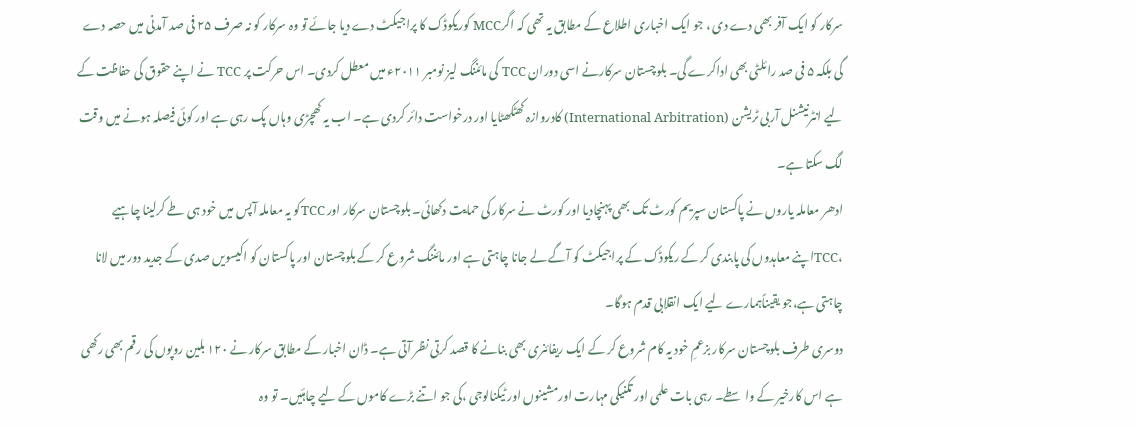سرکار کو ایک آفر بھی دے دی ، جو ایک اخباری اطلاع کے مطابق یہ تھی کہ اگرMCC کوریکوڈک کا پراجیکٹ دے دیا جائے تو وہ سرکار کو نہ صرف ۲۵ فی صد آمدنی میں حصہ دے گی بلکہ ۵ فی صد رائلٹی بھی اداکرے گی۔ بلوچستان سرکارنے اسی دوران TCC کی مائننگ لیز نومبر ۲۰۱۱ء میں معطل کردی۔ اس حرکت پر TCC نے اپنے حقوق کی حفاظت کے لیے انٹرنیشنل آربی ٹریشن (International Arbitration) کادروازہ کھٹکھٹایا اور درخواست دائر کردی ہے۔ اب یہ کھچڑی وہاں پک رہی ہے اور کوئی فیصلہ ہونے میں وقت لگ سکتا ہے۔
ادھر معاملہ یاروں نے پاکستان سپریم کورٹ تک بھی پہنچادیا اور کورٹ نے سرکار کی حمایت دکھائی۔ بلوچستان سرکار اور TCCکو یہ معاملہ آپس میں خود ہی طے کرلینا چاہیے ،TCCاپنے معاہدوں کی پابندی کر کے ریکوڈک کے پراجیکٹ کو آگے لے جانا چاہتی ہے اور مائننگ شروع کر کے بلوچستان اور پاکستان کو اکیسویں صدی کے جدید دور میں لانا چاہتی ہے،جو یقیناًہمارے لیے ایک انقلابی قدم ہوگا۔
دوسری طرف بلوچستان سرکار بزعمِ خود یہ کام شروع کر کے ایک ریفائنری بھی بنانے کا قصد کرتی نظر آتی ہے۔ ڈان اخبار کے مطابق سرکار نے ۱۲۰ بلین روپوں کی رقم بھی رکھی ہے اس کارخیر کے واسطے۔ رہی بات علمی اور تکنیکی مہارت اورمشینوں اور ٹیکنالوجی ،کی جو اتنے بڑے کاموں کے لیے چاہئیں۔ تو وہ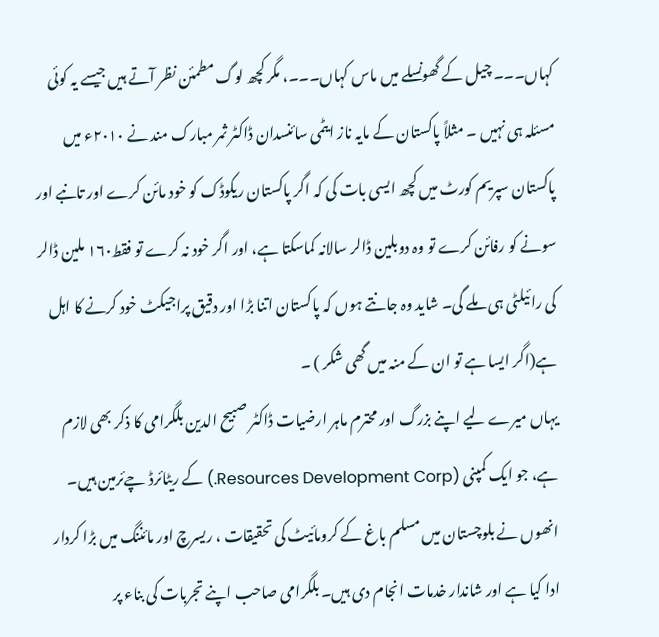کہاں۔۔۔ چیل کے گھونسلے میں ماس کہاں۔۔۔، مگر کچھ لوگ مطمئن نظر آتے ہیں جیسے یہ کوئی مسئلہ ہی نہیں ۔ مثلاً پاکستان کے مایہ ناز ایٹمی سائنسدان ڈاکٹر ثمر مبارک مند نے ۲۰۱۰ء میں پاکستان سپریم کورٹ میں کچھ ایسی بات کی کہ اگر پاکستان ریکوڈک کو خود مائن کرے اور تانبے اور سونے کو رفائن کرے تو وہ دوبلین ڈالر سالانہ کماسکتا ہے، اور اگر خود نہ کرے تو فقط۱۶۰ ملین ڈالر کی رائیلٹی ہی ملے گی۔ شاید وہ جانتے ہوں کہ پاکستان اتنا بڑا اور دقیق پراجیکٹ خود کرنے کا اہل ہے(اگر ایسا ہے تو ان کے منہ میں گھی شکر ) ۔
یہاں میرے لیے اپنے بزرگ اور محترم ماہر ارضیات ڈاکٹر صبیح الدین بلگرامی کا ذکر بھی لازم ہے، جو ایک کمپنی (Resources Development Corp.) کے ریٹائرڈ چےئرمین ہیں۔ انھوں نے بلوچستان میں مسلم باغ کے کرومائیٹ کی تحقیقات ، ریسرچ اور مائننگ میں بڑا کردار ادا کیا ہے اور شاندار خدمات انجام دی ہیں۔ بلگرامی صاحب اپنے تجربات کی بناء پر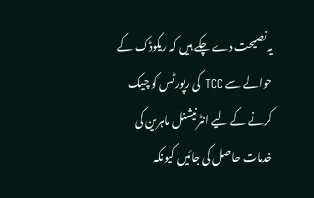یہ نصیحت دے چکے ہیں کہ ریکوڈک کے حوالے سے TCC کی رپورٹس کو چیک کرنے کے لیے انٹرنیشنل ماہرین کی خدمات حاصل کی جائیں کیونکہ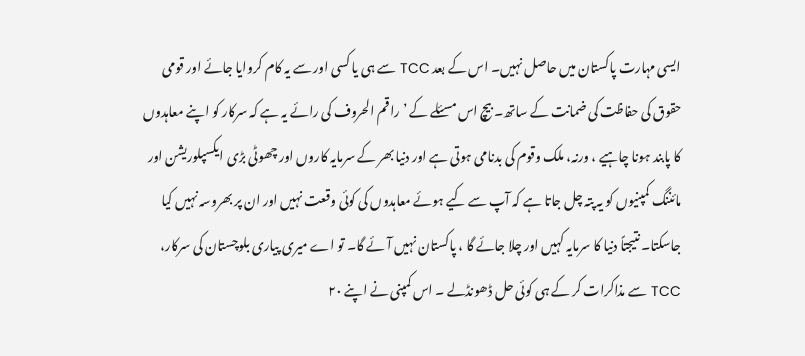ایسی مہارت پاکستان میں حاصل نہیں۔ اس کے بعد TCC سے ہی یا کسی اور سے یہ کام کروایا جائے اور قومی حقوق کی حفاظت کی ضمانت کے ساتھ۔ بیچ اس مسئلے کے ’ راقم الحروف کی رائے یہ ہے کہ سرکار کو اپنے معاہدوں کا پابند ہونا چاہیے ، ورنہ، ملک وقوم کی بدنامی ہوتی ہے اور دنیا بھر کے سرمایہ کاروں اور چھوٹی بڑی ایکسپلوریشن اور مائننگ کمپنیوں کو یہ پتہ چل جاتا ہے کہ آپ سے کیے ہوئے معاہدوں کی کوئی وقعت نہیں اور ان پر بھروسہ نہیں کیا جاسکتا۔ نتیجتاً دنیا کا سرمایہ کہیں اور چلا جائے گا ، پاکستان نہیں آئے گا۔ تو اے میری پیاری بلوچستان کی سرکار، TCC سے مذاکرات کر کے ہی کوئی حل ڈھونڈلے ۔ اس کمپنی نے اپنے ۲۰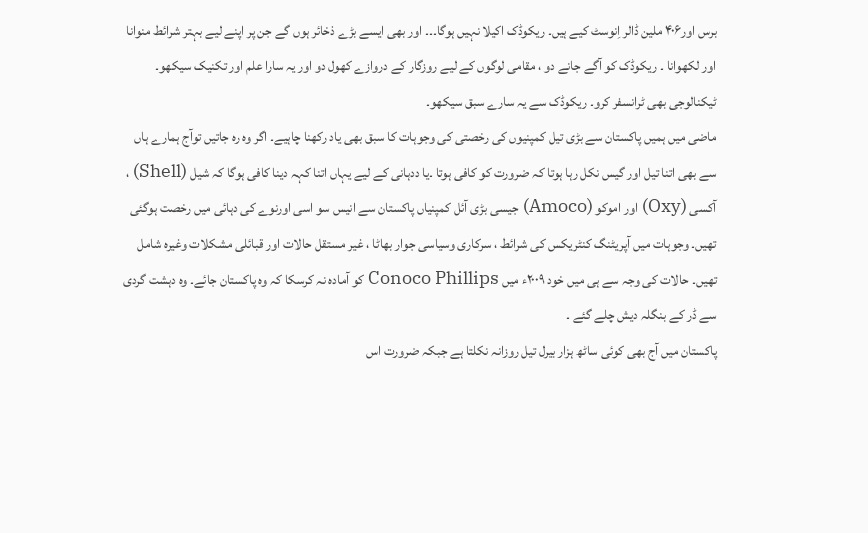برس اور۴۰۶ ملین ڈالر اِنوسٹ کیے ہیں۔ ریکوڈک اکیلا نہیں ہوگا۔۔۔ اور بھی ایسے بڑے ذخائر ہوں گے جن پر اپنے لیے بہتر شرائط منوانا اور لکھوانا ۔ ریکوڈک کو آگے جانے دو ، مقامی لوگوں کے لیے روزگار کے دروازے کھول دو اور یہ سارا علم اور تکنیک سیکھو۔ ٹیکنالوجی بھی ٹرانسفر کرو۔ ریکوڈک سے یہ سارے سبق سیکھو۔
ماضی میں ہمیں پاکستان سے بڑی تیل کمپنیوں کی رخصتی کی وجوہات کا سبق بھی یاد رکھنا چاہیے۔ اگر وہ رہ جاتیں توآج ہمارے ہاں سے بھی اتنا تیل اور گیس نکل رہا ہوتا کہ ضرورت کو کافی ہوتا ۔یا ددہانی کے لیے یہاں اتنا کہہ دینا کافی ہوگا کہ شیل (Shell) ، آکسی (Oxy) اور اموکو (Amoco) جیسی بڑی آئل کمپنیاں پاکستان سے انیس سو اسی اورنوے کی دہائی میں رخصت ہوگئی تھیں۔ وجوہات میں آپریٹنگ کنٹریکس کی شرائط ، سرکاری وسیاسی جوار بھاٹا ، غیر مستقل حالات اور قبائلی مشکلات وغیرہ شامل تھیں۔ حالات کی وجہ سے ہی میں خود ۲۰۰۹ء میں Conoco Phillips کو آمادہ نہ کرسکا کہ وہ پاکستان جائے۔ وہ دہشت گردی سے ڈر کے بنگلہ دیش چلے گئے ۔
پاکستان میں آج بھی کوئی ساٹھ ہزار بیرل تیل روزانہ نکلتا ہے جبکہ ضرورت اس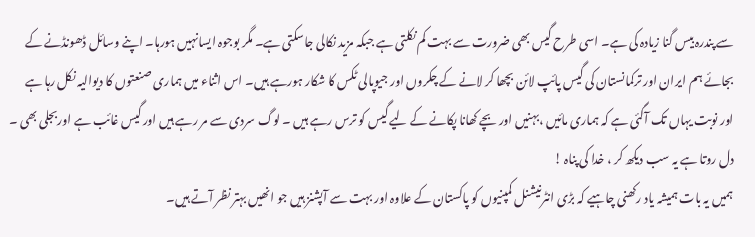سے پندرہ بیس گنا زیادہ کی ہے۔ اسی طرح گیس بھی ضرورت سے بہت کم نکلتی ہے جبکہ مزید نکالی جاسکتی ہے۔ مگر بوجوہ ایسانہیں ہورہا۔ اپنے وسائل ڈھونڈنے کے بجائے ہم ایران اور ترکمانستان کی گیس پائپ لائن بچھا کر لانے کے چکروں اور جیوپالی ٹکس کا شکار ہورہے ہیں۔ اس اثناء میں ہماری صنعتوں کا دیوالیہ نکل رہا ہے اور نوبت یہاں تک آگئی ہے کہ ہماری مائیں ،بہنیں اور بچے کھانا پکانے کے لیے گیس کو ترس رہے ہیں ۔ لوگ سردی سے مر رہے ہیں اور گیس غائب ہے اوربجلی بھی ۔ دل روتا ہے یہ سب دیکھ کر ، خدا کی پناہ !
ہمیں یہ بات ہمیشہ یاد رکھنی چاہیے کہ بڑی انٹرنیشنل کمپنیوں کو پاکستان کے علاوہ اور بہت سے آپشنز ہیں جو انھیں بہتر نظر آتے ہیں۔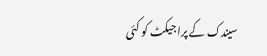سیندک کے پراجیکٹ کو کئی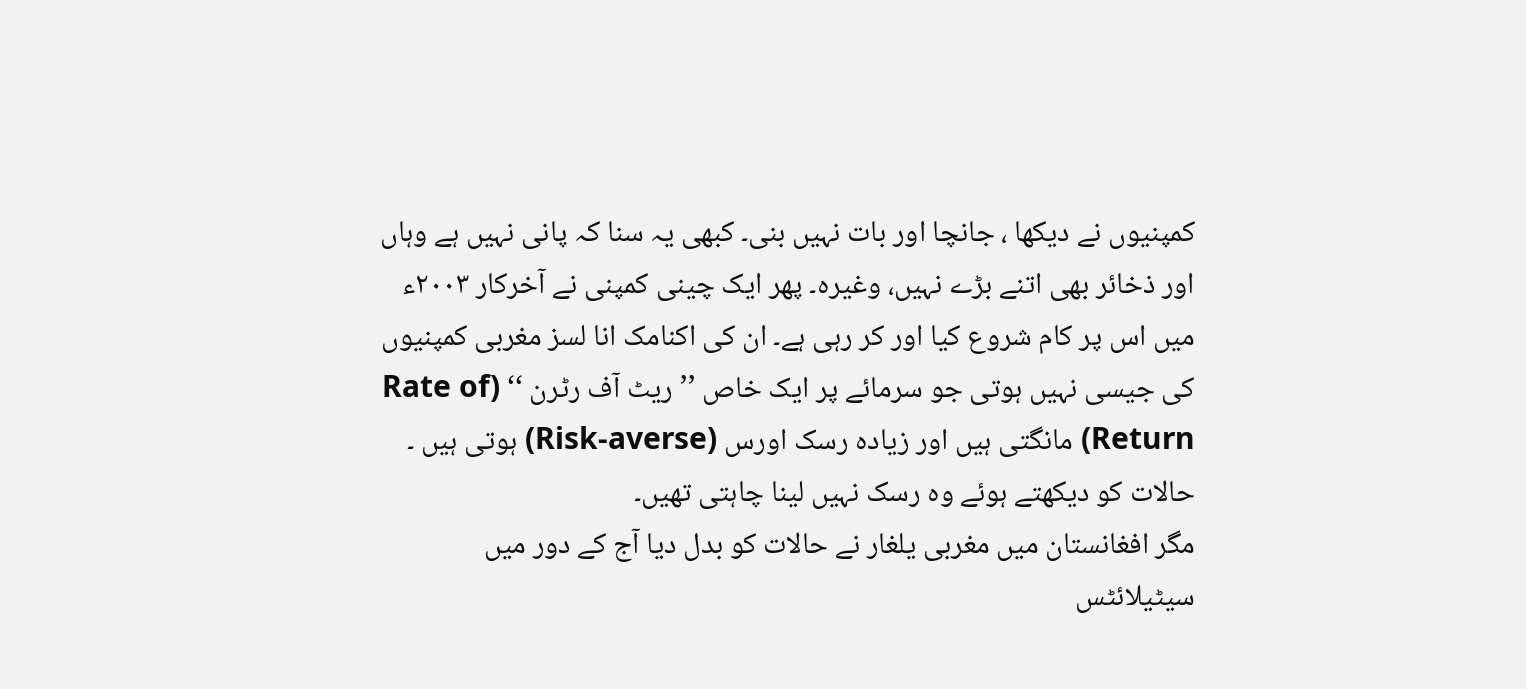کمپنیوں نے دیکھا ، جانچا اور بات نہیں بنی۔ کبھی یہ سنا کہ پانی نہیں ہے وہاں اور ذخائر بھی اتنے بڑے نہیں، وغیرہ۔ پھر ایک چینی کمپنی نے آخرکار ۲۰۰۳ء میں اس پر کام شروع کیا اور کر رہی ہے۔ ان کی اکنامک انا لسز مغربی کمپنیوں کی جیسی نہیں ہوتی جو سرمائے پر ایک خاص ’’ ریٹ آف رٹرن ‘‘ (Rate of Return) مانگتی ہیں اور زیادہ رسک اورس (Risk-averse) ہوتی ہیں ۔ حالات کو دیکھتے ہوئے وہ رسک نہیں لینا چاہتی تھیں۔
مگر افغانستان میں مغربی یلغار نے حالات کو بدل دیا آج کے دور میں سیٹیلائٹس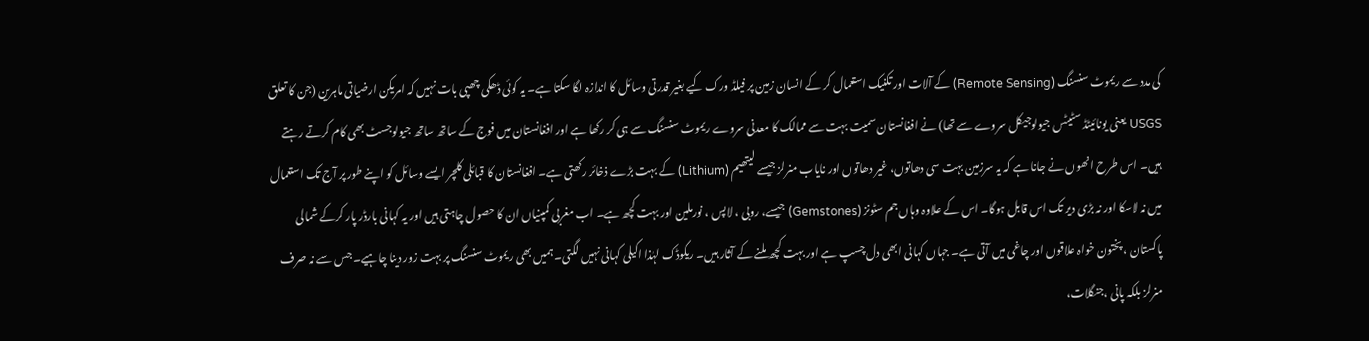کی مدد سے ریموٹ سنسنگ (Remote Sensing) کے آلات اور تکنیک استعمال کر کے انسان زمین پر فیلڈ ورک کیے بغیر قدرتی وسائل کا اندازہ لگا سکتا ہے۔ یہ کوئی ڈھکی چھپی بات نہیں کہ امریکن ارضیاتی ماہرین (جن کا تعلق USGS یعنی یونائیٹڈ سٹیٹس جیولوجیکل سروے سے تھا) نے افغانستان سمیت بہت سے ممالک کا معدنی سروے ریموٹ سنسنگ سے ہی کر رکھا ہے اور افغانستان میں فوج کے ساتھ ساتھ جیولوجسٹ بھی کام کرتے رہتے ہیں۔ اس طرح انھوں نے جانا ہے کہ یہ سرزمین بہت سی دھاتوں، غیر دھاتوں اور نایاب منرلز جیسے لیتھیم (Lithium) کے بہت بڑے ذخائر رکھتی ہے۔ افغانستان کا قبائلی کلچر ایسے وسائل کو اپنے طور پر آج تک استعمال میں نہ لاسکا اور نہ بڑی دیر تک اس قابل ہوگا۔ اس کے علاوہ وہاں جم سٹونز (Gemstones) جیسے، روبی ، لاپس ، نورملین اور بہت کچھ ہے۔ اب مغربی کمپنیاں ان کا حصول چاہتی ہیں اور یہ کہانی بارڈر پار کرکے شمالی پاکستان ، پختون خواہ علاقوں اور چاغی میں آتی ہے۔ جہاں کہانی ابھی دل چسپ ہے اور بہت کچھ ملنے کے آثار ہیں۔ ریکوڈک لہٰذا اکیلی کہانی نہیں لگتی۔ ہمیں بھی ریموٹ سنسنگ پر بہت زور دینا چاہیے۔ جس سے نہ صرف منرلز بلکہ پانی ،جنگلات،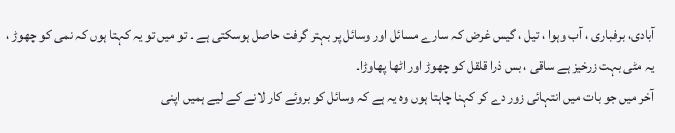آبادی، برفباری ، آب وہوا ، تیل ، گیس غرض کہ سارے مسائل اور وسائل پر بہتر گرفت حاصل ہوسکتی ہے ۔ تو میں تو یہ کہتا ہوں کہ نمی کو چھوڑ ، یہ مٹی بہت زرخیز ہے ساقی ، بس ذرا قلقل کو چھوڑ اور اٹھا پھاوڑا۔
آخر میں جو بات میں انتہائی زور دے کر کہنا چاہتا ہوں وہ یہ ہے کہ وسائل کو بروئے کار لانے کے لیے ہمیں اپنی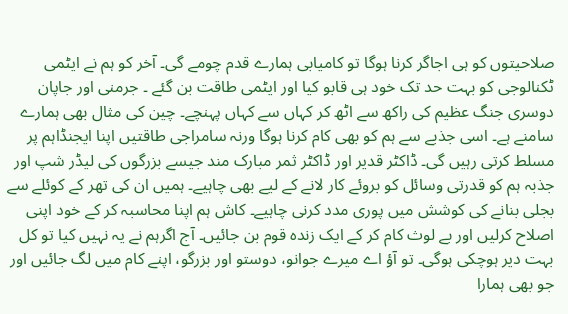صلاحیتوں کو ہی اجاگر کرنا ہوگا تو کامیابی ہمارے قدم چومے گی۔ آخر کو ہم نے ایٹمی ٹکنالوجی کو بہت حد تک خود ہی قابو کیا اور ایٹمی طاقت بن گئے ۔ جرمنی اور جاپان دوسری جنگ عظیم کی راکھ سے اٹھ کر کہاں سے کہاں پہنچے۔ چین کی مثال بھی ہمارے سامنے ہے۔ اسی جذبے سے ہم کو بھی کام کرنا ہوگا ورنہ سامراجی طاقتیں اپنا ایجنڈاہم پر مسلط کرتی رہیں گی۔ ڈاکٹر قدیر اور ڈاکٹر ثمر مبارک مند جیسے بزرگوں کی لیڈر شپ اور جذبہ ہم کو قدرتی وسائل کو بروئے کار لانے کے لیے بھی چاہیے۔ ہمیں ان کی تھر کے کوئلے سے بجلی بنانے کی کوشش میں پوری مدد کرنی چاہیے۔ کاش ہم اپنا محاسبہ کر کے خود اپنی اصلاح کرلیں اور بے لوث کام کر کے ایک زندہ قوم بن جائیں۔ آج اگرہم نے یہ نہیں کیا تو کل بہت دیر ہوچکی ہوگی۔ تو آؤ اے میرے جوانو، دوستو اور بزرگو، اپنے کام میں لگ جائیں اور جو بھی ہمارا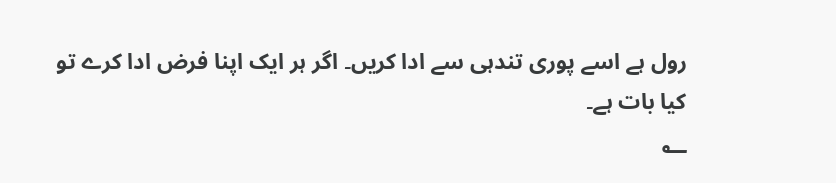رول ہے اسے پوری تندہی سے ادا کریں۔ اگر ہر ایک اپنا فرض ادا کرے تو کیا بات ہے۔
؂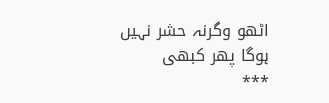اٹھو وگرنہ حشر نہیں ہوگا پھر کبھی
***